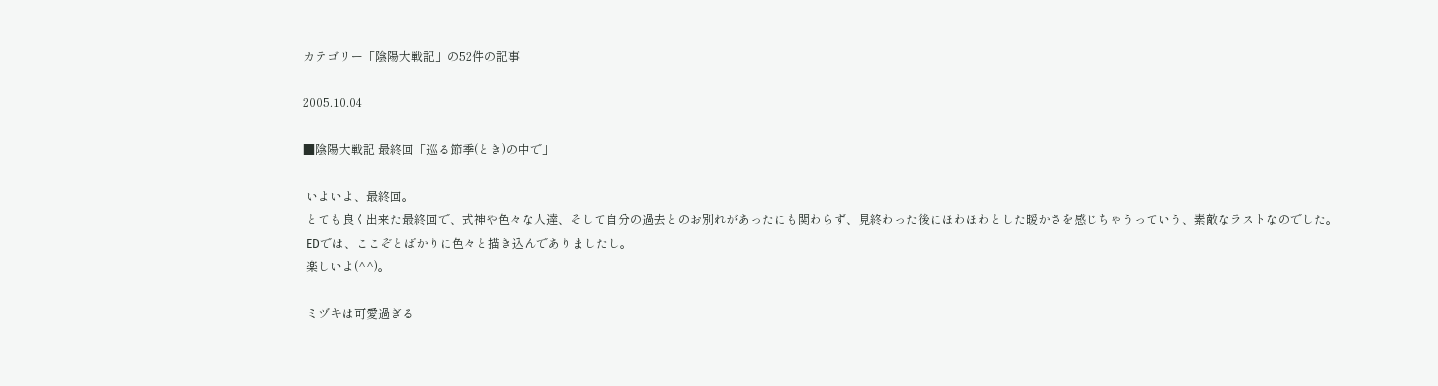カテゴリー「陰陽大戦記」の52件の記事

2005.10.04

■陰陽大戦記 最終回「巡る節季(とき)の中で」

 いよいよ、最終回。
 とても良く出来た最終回で、式神や色々な人達、そして自分の過去とのお別れがあったにも関わらず、見終わった後にほわほわとした暖かさを感じちゃうっていう、素敵なラストなのでした。
 EDでは、ここぞとばかりに色々と描き込んでありましたし。
 楽しいよ(^^)。

 ミヅキは可愛過ぎる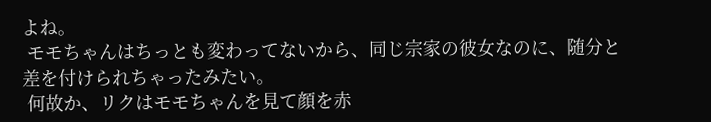よね。
 モモちゃんはちっとも変わってないから、同じ宗家の彼女なのに、随分と差を付けられちゃったみたい。
 何故か、リクはモモちゃんを見て顔を赤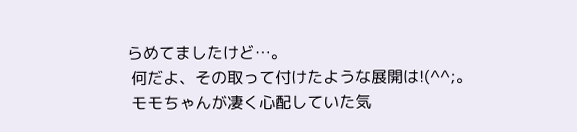らめてましたけど…。
 何だよ、その取って付けたような展開は!(^^;。
 モモちゃんが凄く心配していた気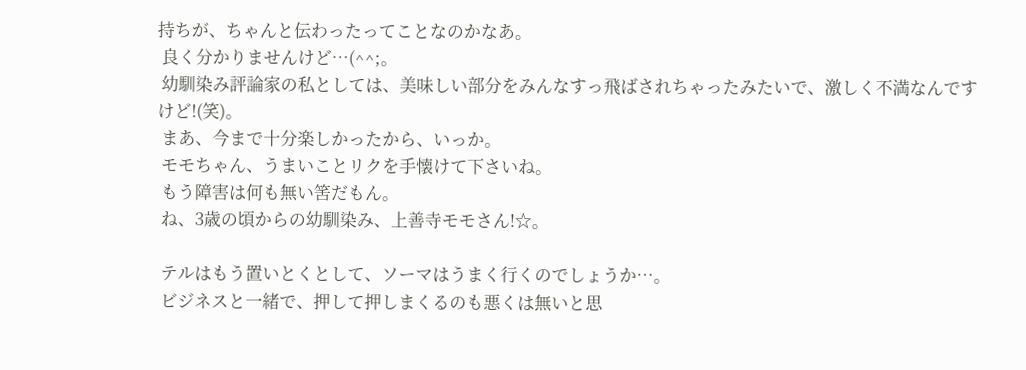持ちが、ちゃんと伝わったってことなのかなあ。
 良く分かりませんけど…(^^;。
 幼馴染み評論家の私としては、美味しい部分をみんなすっ飛ばされちゃったみたいで、激しく不満なんですけど!(笑)。
 まあ、今まで十分楽しかったから、いっか。
 モモちゃん、うまいことリクを手懐けて下さいね。
 もう障害は何も無い筈だもん。
 ね、3歳の頃からの幼馴染み、上善寺モモさん!☆。

 テルはもう置いとくとして、ソーマはうまく行くのでしょうか…。
 ビジネスと一緒で、押して押しまくるのも悪くは無いと思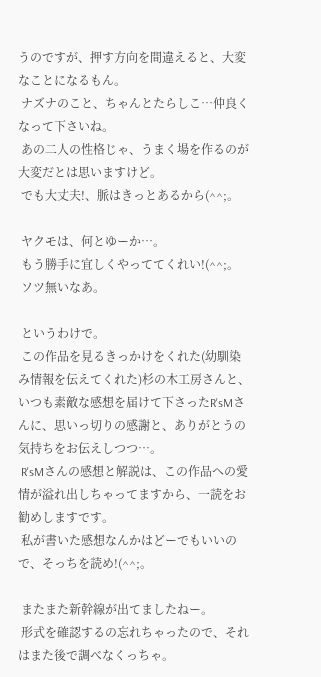うのですが、押す方向を間違えると、大変なことになるもん。
 ナズナのこと、ちゃんとたらしこ…仲良くなって下さいね。
 あの二人の性格じゃ、うまく場を作るのが大変だとは思いますけど。
 でも大丈夫!、脈はきっとあるから(^^;。

 ヤクモは、何とゆーか…。
 もう勝手に宜しくやっててくれい!(^^;。
 ソツ無いなあ。

 というわけで。
 この作品を見るきっかけをくれた(幼馴染み情報を伝えてくれた)杉の木工房さんと、いつも素敵な感想を届けて下さったR'sMさんに、思いっ切りの感謝と、ありがとうの気持ちをお伝えしつつ…。
 R'sMさんの感想と解説は、この作品への愛情が溢れ出しちゃってますから、一読をお勧めしますです。
 私が書いた感想なんかはどーでもいいので、そっちを読め!(^^;。

 またまた新幹線が出てましたねー。
 形式を確認するの忘れちゃったので、それはまた後で調べなくっちゃ。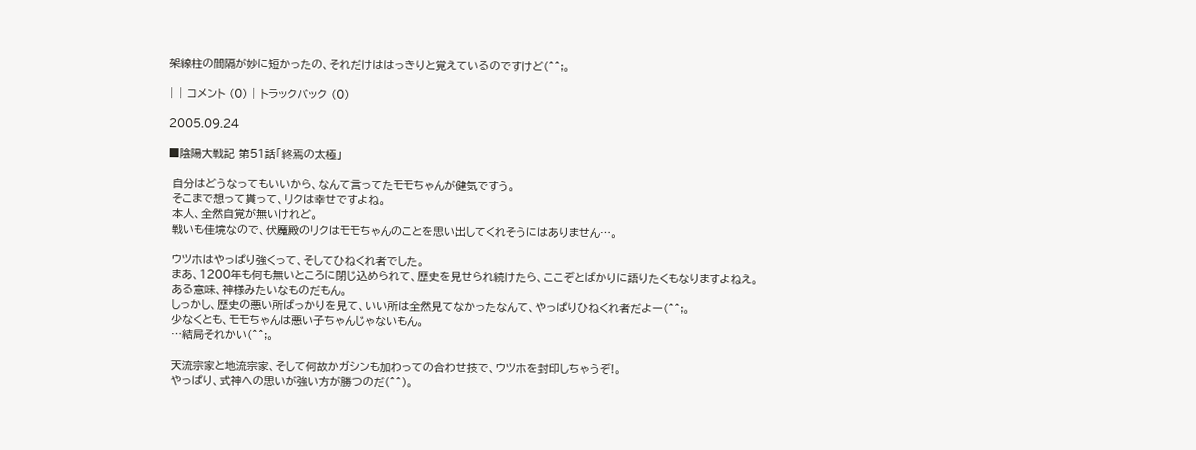架線柱の間隔が妙に短かったの、それだけははっきりと覚えているのですけど(^^;。

| | コメント (0) | トラックバック (0)

2005.09.24

■陰陽大戦記 第51話「終焉の太極」

 自分はどうなってもいいから、なんて言ってたモモちゃんが健気ですう。
 そこまで想って貰って、リクは幸せですよね。
 本人、全然自覚が無いけれど。
 戦いも佳境なので、伏魔殿のリクはモモちゃんのことを思い出してくれそうにはありません…。

 ウツホはやっぱり強くって、そしてひねくれ者でした。
 まあ、1200年も何も無いところに閉じ込められて、歴史を見せられ続けたら、ここぞとばかりに語りたくもなりますよねえ。
 ある意味、神様みたいなものだもん。
 しっかし、歴史の悪い所ばっかりを見て、いい所は全然見てなかったなんて、やっぱりひねくれ者だよー(^^;。
 少なくとも、モモちゃんは悪い子ちゃんじゃないもん。
 …結局それかい(^^;。

 天流宗家と地流宗家、そして何故かガシンも加わっての合わせ技で、ウツホを封印しちゃうぞ!。
 やっぱり、式神への思いが強い方が勝つのだ(^^)。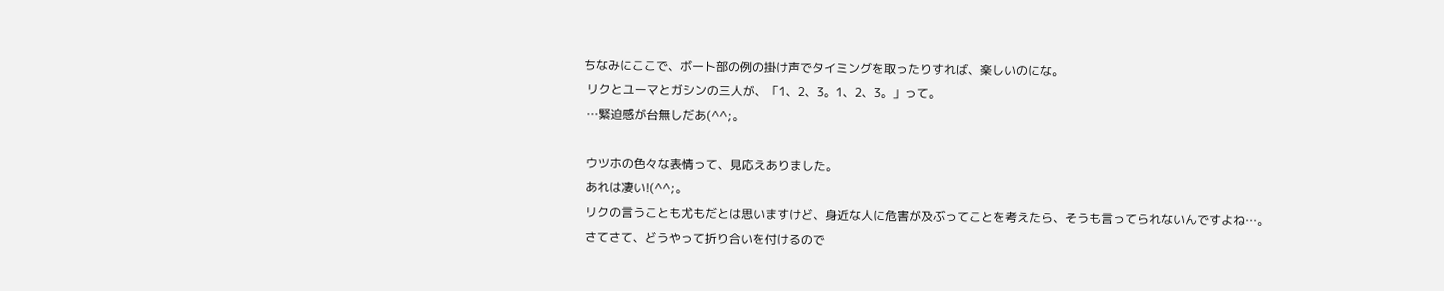ちなみにここで、ボート部の例の掛け声でタイミングを取ったりすれば、楽しいのにな。
 リクとユーマとガシンの三人が、「1、2、3。1、2、3。」って。
 …緊迫感が台無しだあ(^^;。

 ウツホの色々な表情って、見応えありました。
 あれは凄い!(^^;。
 リクの言うことも尤もだとは思いますけど、身近な人に危害が及ぶってことを考えたら、そうも言ってられないんですよね…。
 さてさて、どうやって折り合いを付けるので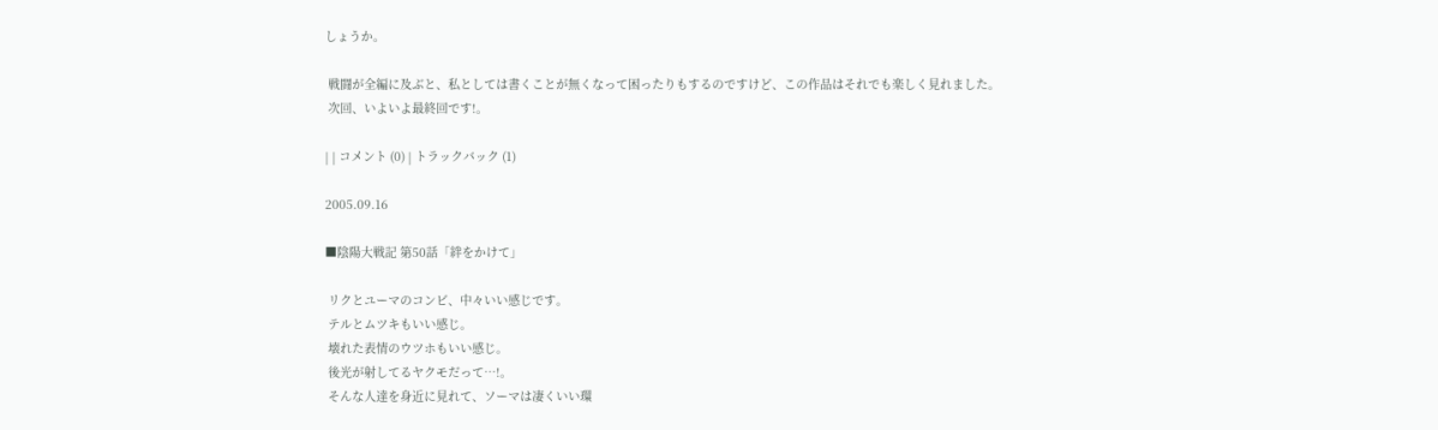しょうか。

 戦闘が全編に及ぶと、私としては書くことが無くなって困ったりもするのですけど、この作品はそれでも楽しく見れました。
 次回、いよいよ最終回です!。

| | コメント (0) | トラックバック (1)

2005.09.16

■陰陽大戦記 第50話「絆をかけて」

 リクとユーマのコンビ、中々いい感じです。
 テルとムツキもいい感じ。
 壊れた表情のウツホもいい感じ。
 後光が射してるヤクモだって…!。
 そんな人達を身近に見れて、ソーマは凄くいい環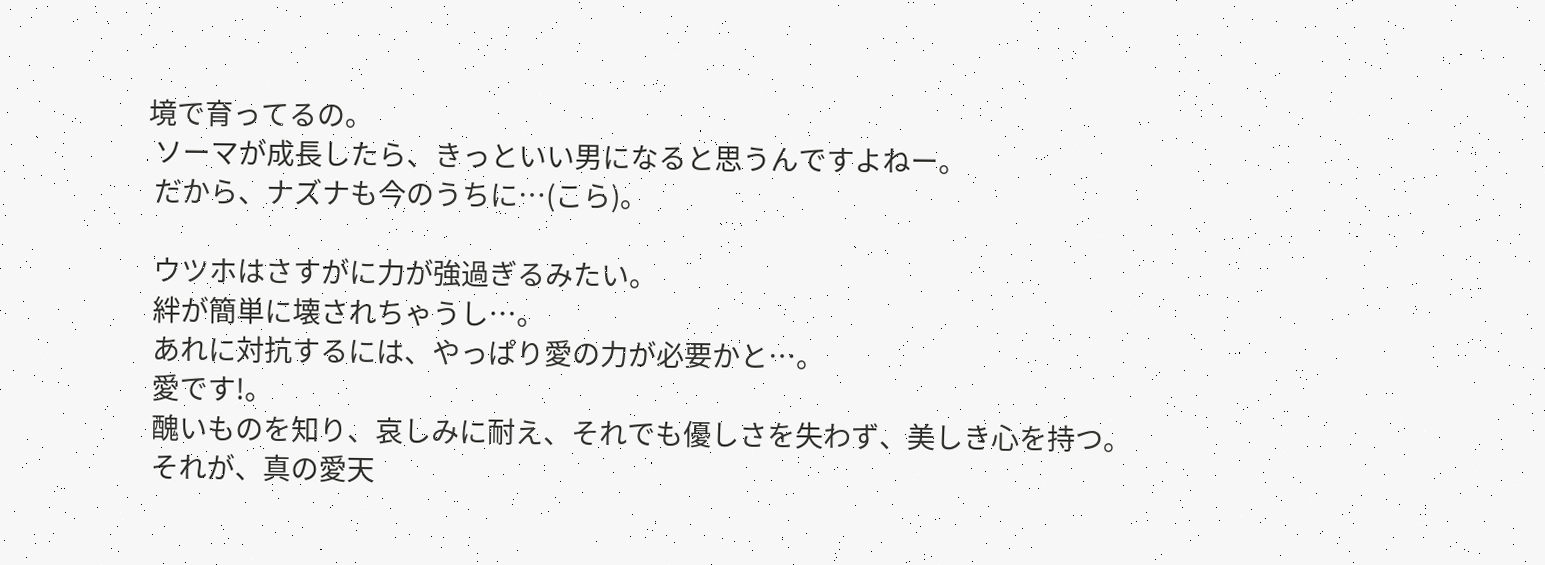境で育ってるの。
 ソーマが成長したら、きっといい男になると思うんですよねー。
 だから、ナズナも今のうちに…(こら)。

 ウツホはさすがに力が強過ぎるみたい。
 絆が簡単に壊されちゃうし…。
 あれに対抗するには、やっぱり愛の力が必要かと…。
 愛です!。
 醜いものを知り、哀しみに耐え、それでも優しさを失わず、美しき心を持つ。
 それが、真の愛天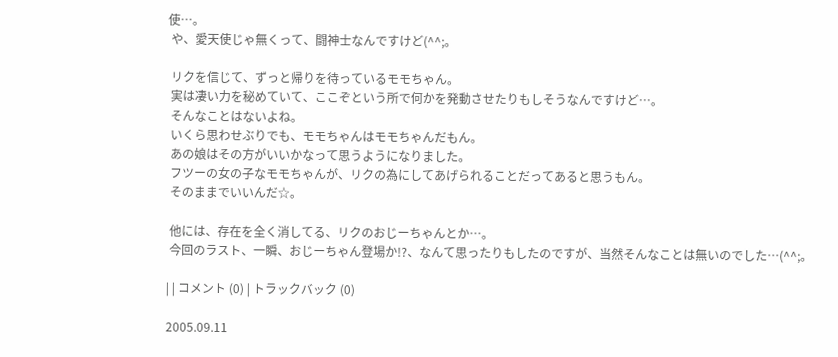使…。
 や、愛天使じゃ無くって、闘神士なんですけど(^^;。

 リクを信じて、ずっと帰りを待っているモモちゃん。
 実は凄い力を秘めていて、ここぞという所で何かを発動させたりもしそうなんですけど…。
 そんなことはないよね。
 いくら思わせぶりでも、モモちゃんはモモちゃんだもん。
 あの娘はその方がいいかなって思うようになりました。
 フツーの女の子なモモちゃんが、リクの為にしてあげられることだってあると思うもん。
 そのままでいいんだ☆。

 他には、存在を全く消してる、リクのおじーちゃんとか…。
 今回のラスト、一瞬、おじーちゃん登場か!?、なんて思ったりもしたのですが、当然そんなことは無いのでした…(^^;。

| | コメント (0) | トラックバック (0)

2005.09.11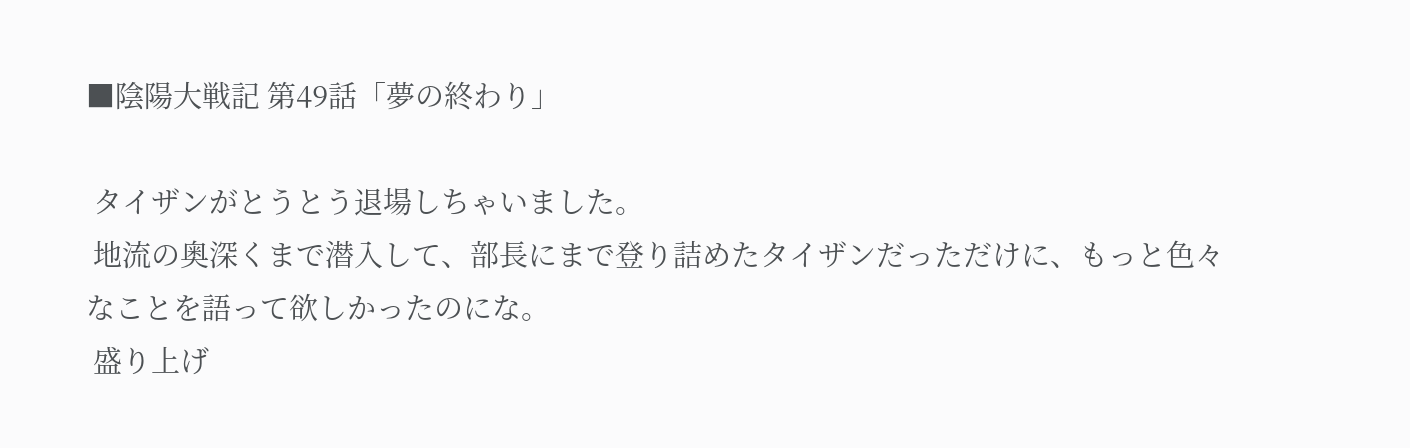■陰陽大戦記 第49話「夢の終わり」

 タイザンがとうとう退場しちゃいました。
 地流の奥深くまで潜入して、部長にまで登り詰めたタイザンだっただけに、もっと色々なことを語って欲しかったのにな。
 盛り上げ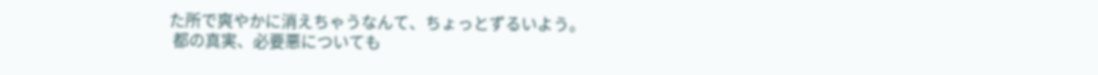た所で爽やかに消えちゃうなんて、ちょっとずるいよう。
 都の真実、必要悪についても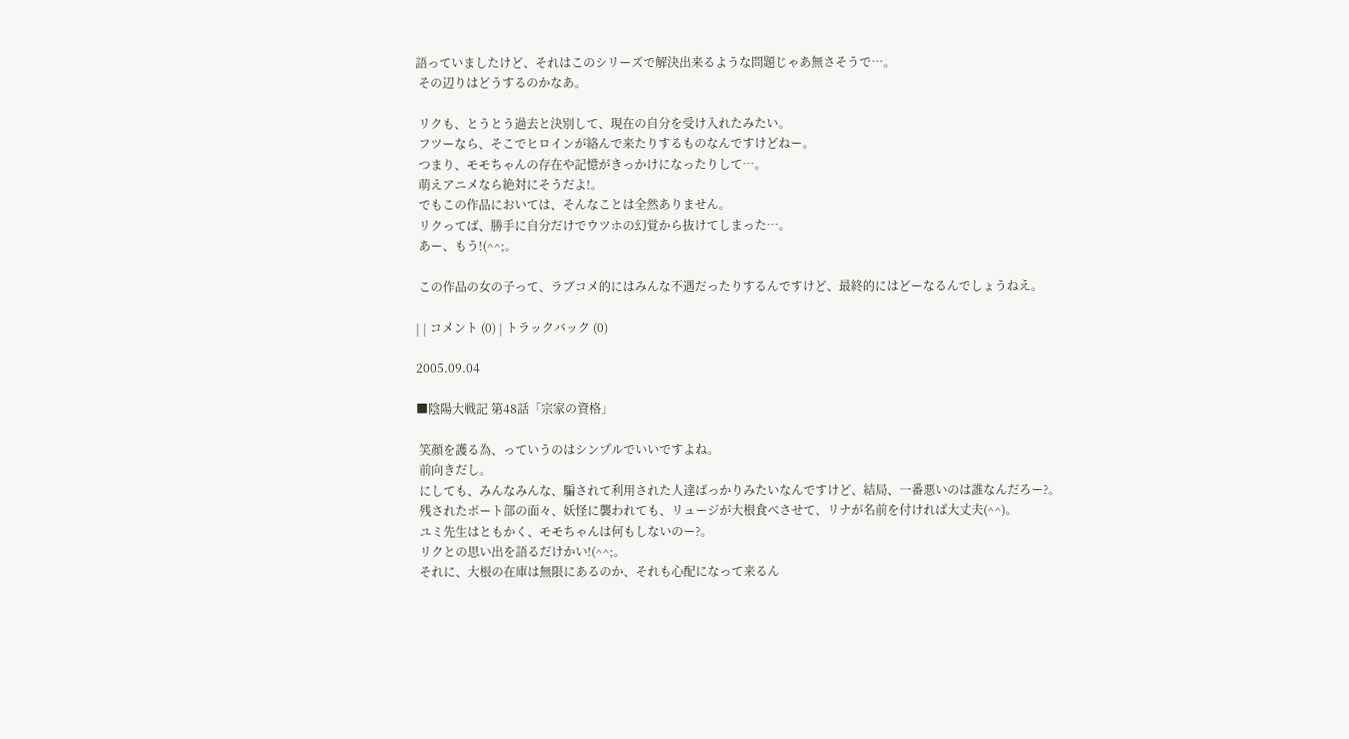語っていましたけど、それはこのシリーズで解決出来るような問題じゃあ無さそうで…。
 その辺りはどうするのかなあ。

 リクも、とうとう過去と決別して、現在の自分を受け入れたみたい。
 フツーなら、そこでヒロインが絡んで来たりするものなんですけどねー。
 つまり、モモちゃんの存在や記憶がきっかけになったりして…。
 萌えアニメなら絶対にそうだよ!。
 でもこの作品においては、そんなことは全然ありません。
 リクってば、勝手に自分だけでウツホの幻覚から抜けてしまった…。
 あー、もう!(^^;。

 この作品の女の子って、ラブコメ的にはみんな不遇だったりするんですけど、最終的にはどーなるんでしょうねえ。

| | コメント (0) | トラックバック (0)

2005.09.04

■陰陽大戦記 第48話「宗家の資格」

 笑顔を護る為、っていうのはシンプルでいいですよね。
 前向きだし。
 にしても、みんなみんな、騙されて利用された人達ばっかりみたいなんですけど、結局、一番悪いのは誰なんだろー?。
 残されたボート部の面々、妖怪に襲われても、リュージが大根食べさせて、リナが名前を付ければ大丈夫(^^)。
 ユミ先生はともかく、モモちゃんは何もしないのー?。
 リクとの思い出を語るだけかい!(^^;。
 それに、大根の在庫は無限にあるのか、それも心配になって来るん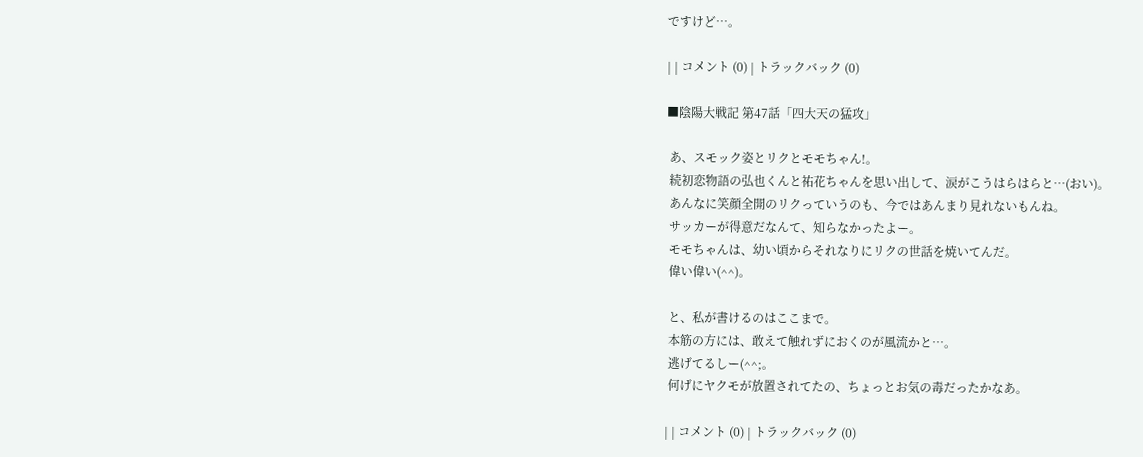ですけど…。

| | コメント (0) | トラックバック (0)

■陰陽大戦記 第47話「四大天の猛攻」

 あ、スモック姿とリクとモモちゃん!。
 続初恋物語の弘也くんと祐花ちゃんを思い出して、涙がこうはらはらと…(おい)。
 あんなに笑顔全開のリクっていうのも、今ではあんまり見れないもんね。
 サッカーが得意だなんて、知らなかったよー。
 モモちゃんは、幼い頃からそれなりにリクの世話を焼いてんだ。
 偉い偉い(^^)。

 と、私が書けるのはここまで。
 本筋の方には、敢えて触れずにおくのが風流かと…。
 逃げてるしー(^^;。
 何げにヤクモが放置されてたの、ちょっとお気の毒だったかなあ。

| | コメント (0) | トラックバック (0)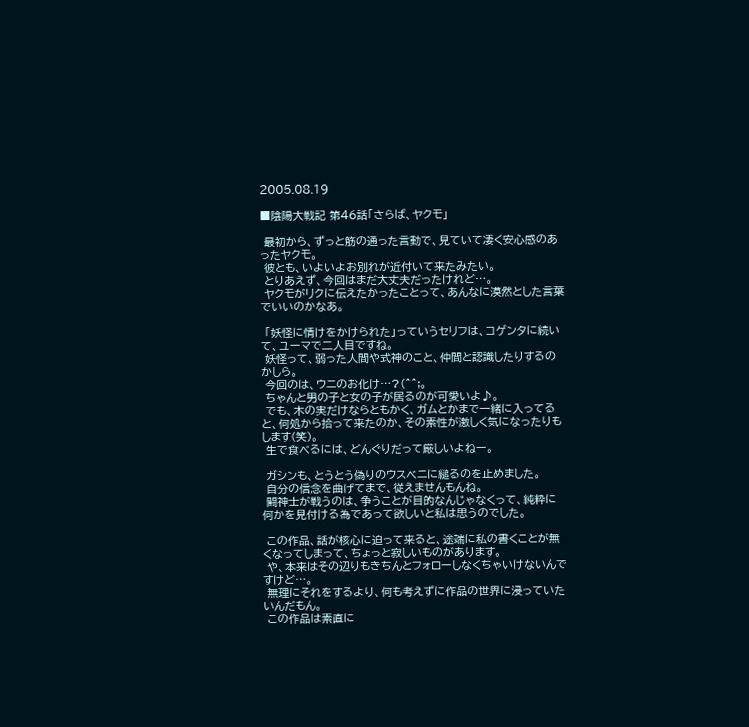2005.08.19

■陰陽大戦記 第46話「さらば、ヤクモ」

 最初から、ずっと筋の通った言動で、見ていて凄く安心感のあったヤクモ。
 彼とも、いよいよお別れが近付いて来たみたい。
 とりあえず、今回はまだ大丈夫だったけれど…。
 ヤクモがリクに伝えたかったことって、あんなに漠然とした言葉でいいのかなあ。

 「妖怪に情けをかけられた」っていうセリフは、コゲンタに続いて、ユーマで二人目ですね。
 妖怪って、弱った人間や式神のこと、仲間と認識したりするのかしら。
 今回のは、ウニのお化け…?(^^;。
 ちゃんと男の子と女の子が居るのが可愛いよ♪。
 でも、木の実だけならともかく、ガムとかまで一緒に入ってると、何処から拾って来たのか、その素性が激しく気になったりもします(笑)。
 生で食べるには、どんぐりだって厳しいよねー。

 ガシンも、とうとう偽りのウスベニに縋るのを止めました。
 自分の信念を曲げてまで、従えませんもんね。
 闘神士が戦うのは、争うことが目的なんじゃなくって、純粋に何かを見付ける為であって欲しいと私は思うのでした。

 この作品、話が核心に迫って来ると、途端に私の書くことが無くなってしまって、ちょっと寂しいものがあります。
 や、本来はその辺りもきちんとフォローしなくちゃいけないんですけど…。
 無理にそれをするより、何も考えずに作品の世界に浸っていたいんだもん。
 この作品は素直に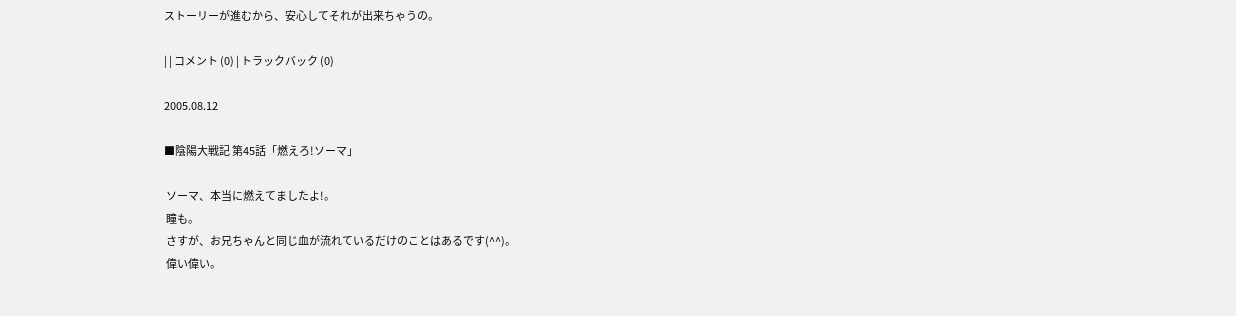ストーリーが進むから、安心してそれが出来ちゃうの。

| | コメント (0) | トラックバック (0)

2005.08.12

■陰陽大戦記 第45話「燃えろ!ソーマ」

 ソーマ、本当に燃えてましたよ!。
 瞳も。
 さすが、お兄ちゃんと同じ血が流れているだけのことはあるです(^^)。
 偉い偉い。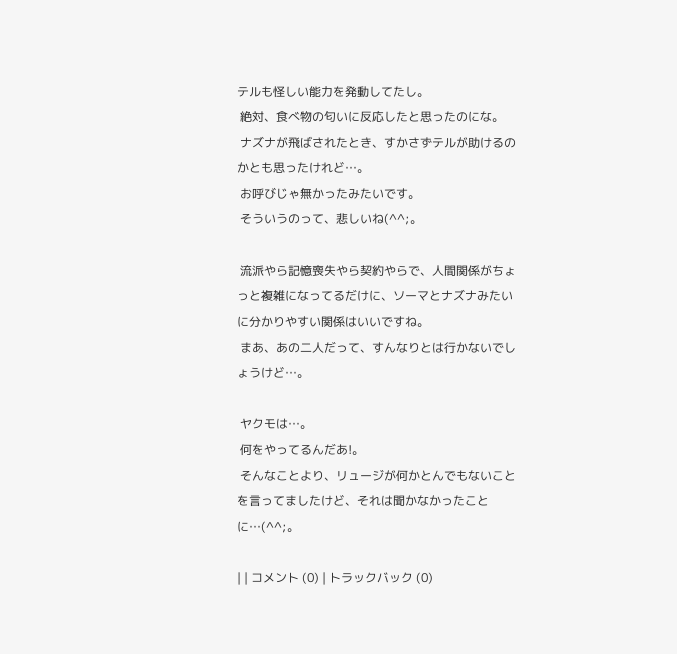テルも怪しい能力を発動してたし。
 絶対、食べ物の匂いに反応したと思ったのにな。
 ナズナが飛ばされたとき、すかさずテルが助けるのかとも思ったけれど…。
 お呼びじゃ無かったみたいです。
 そういうのって、悲しいね(^^;。

 流派やら記憶喪失やら契約やらで、人間関係がちょっと複雑になってるだけに、ソーマとナズナみたいに分かりやすい関係はいいですね。
 まあ、あの二人だって、すんなりとは行かないでしょうけど…。

 ヤクモは…。
 何をやってるんだあ!。
 そんなことより、リュージが何かとんでもないことを言ってましたけど、それは聞かなかったことに…(^^;。

| | コメント (0) | トラックバック (0)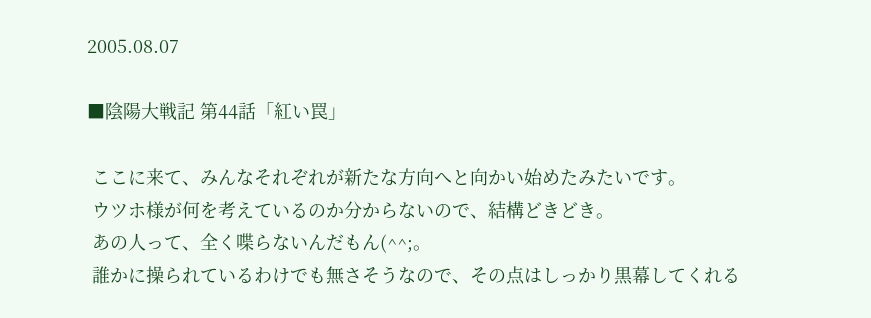2005.08.07

■陰陽大戦記 第44話「紅い罠」

 ここに来て、みんなそれぞれが新たな方向へと向かい始めたみたいです。
 ウツホ様が何を考えているのか分からないので、結構どきどき。
 あの人って、全く喋らないんだもん(^^;。
 誰かに操られているわけでも無さそうなので、その点はしっかり黒幕してくれる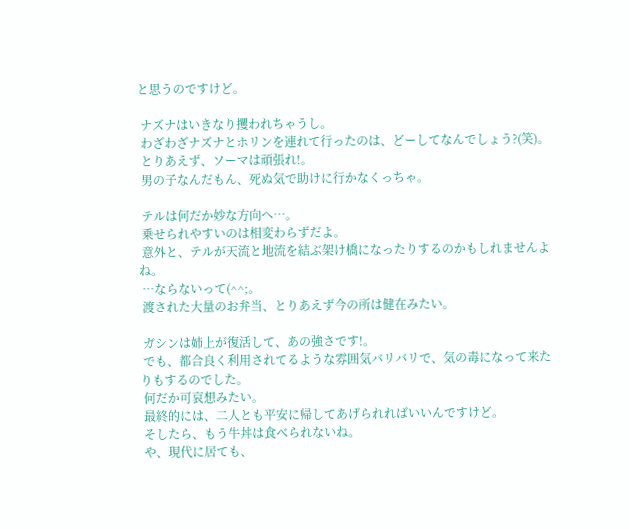と思うのですけど。

 ナズナはいきなり攫われちゃうし。
 わざわざナズナとホリンを連れて行ったのは、どーしてなんでしょう?(笑)。
 とりあえず、ソーマは頑張れ!。
 男の子なんだもん、死ぬ気で助けに行かなくっちゃ。

 テルは何だか妙な方向へ…。
 乗せられやすいのは相変わらずだよ。
 意外と、テルが天流と地流を結ぶ架け橋になったりするのかもしれませんよね。
 …ならないって(^^;。
 渡された大量のお弁当、とりあえず今の所は健在みたい。

 ガシンは姉上が復活して、あの強さです!。
 でも、都合良く利用されてるような雰囲気バリバリで、気の毒になって来たりもするのでした。
 何だか可哀想みたい。
 最終的には、二人とも平安に帰してあげられればいいんですけど。
 そしたら、もう牛丼は食べられないね。
 や、現代に居ても、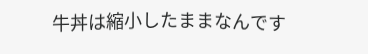牛丼は縮小したままなんです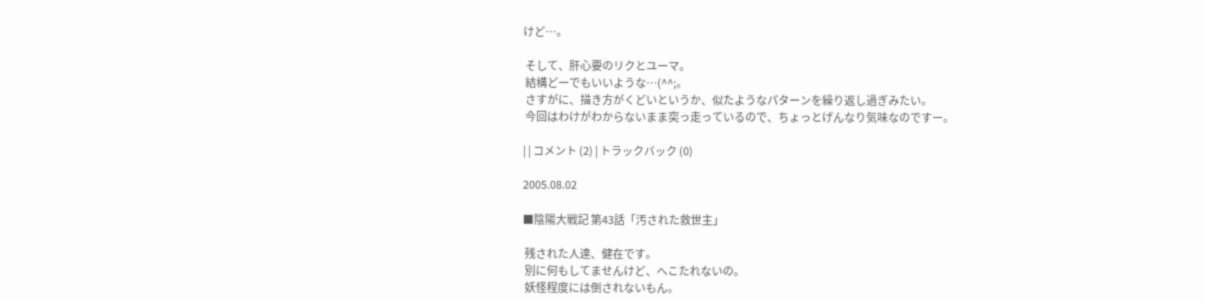けど…。

 そして、肝心要のリクとユーマ。
 結構どーでもいいような…(^^;。
 さすがに、描き方がくどいというか、似たようなパターンを繰り返し過ぎみたい。
 今回はわけがわからないまま突っ走っているので、ちょっとげんなり気味なのですー。

| | コメント (2) | トラックバック (0)

2005.08.02

■陰陽大戦記 第43話「汚された救世主」

 残された人達、健在です。
 別に何もしてませんけど、へこたれないの。
 妖怪程度には倒されないもん。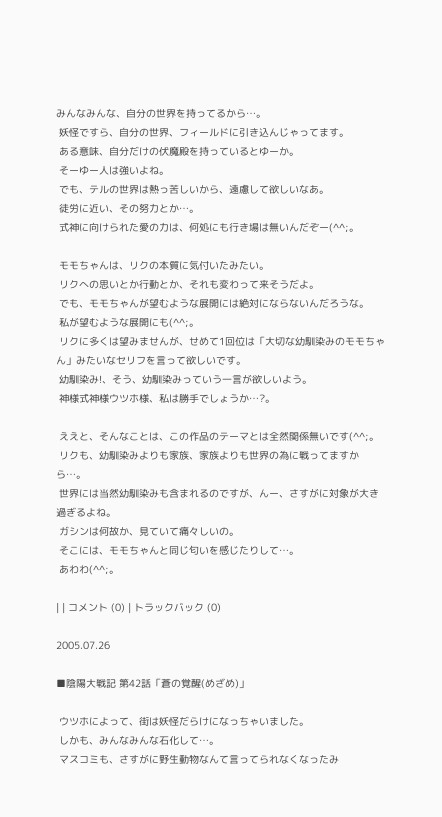みんなみんな、自分の世界を持ってるから…。
 妖怪ですら、自分の世界、フィールドに引き込んじゃってます。
 ある意味、自分だけの伏魔殿を持っているとゆーか。
 そーゆー人は強いよね。
 でも、テルの世界は熱っ苦しいから、遠慮して欲しいなあ。
 徒労に近い、その努力とか…。
 式神に向けられた愛の力は、何処にも行き場は無いんだぞー(^^;。

 モモちゃんは、リクの本質に気付いたみたい。
 リクへの思いとか行動とか、それも変わって来そうだよ。
 でも、モモちゃんが望むような展開には絶対にならないんだろうな。
 私が望むような展開にも(^^;。
 リクに多くは望みませんが、せめて1回位は「大切な幼馴染みのモモちゃん」みたいなセリフを言って欲しいです。
 幼馴染み!、そう、幼馴染みっていう一言が欲しいよう。
 神様式神様ウツホ様、私は勝手でしょうか…?。

 ええと、そんなことは、この作品のテーマとは全然関係無いです(^^;。
 リクも、幼馴染みよりも家族、家族よりも世界の為に戦ってますから…。
 世界には当然幼馴染みも含まれるのですが、んー、さすがに対象が大き過ぎるよね。
 ガシンは何故か、見ていて痛々しいの。
 そこには、モモちゃんと同じ匂いを感じたりして…。
 あわわ(^^;。

| | コメント (0) | トラックバック (0)

2005.07.26

■陰陽大戦記 第42話「蒼の覚醒(めざめ)」

 ウツホによって、街は妖怪だらけになっちゃいました。
 しかも、みんなみんな石化して…。
 マスコミも、さすがに野生動物なんて言ってられなくなったみ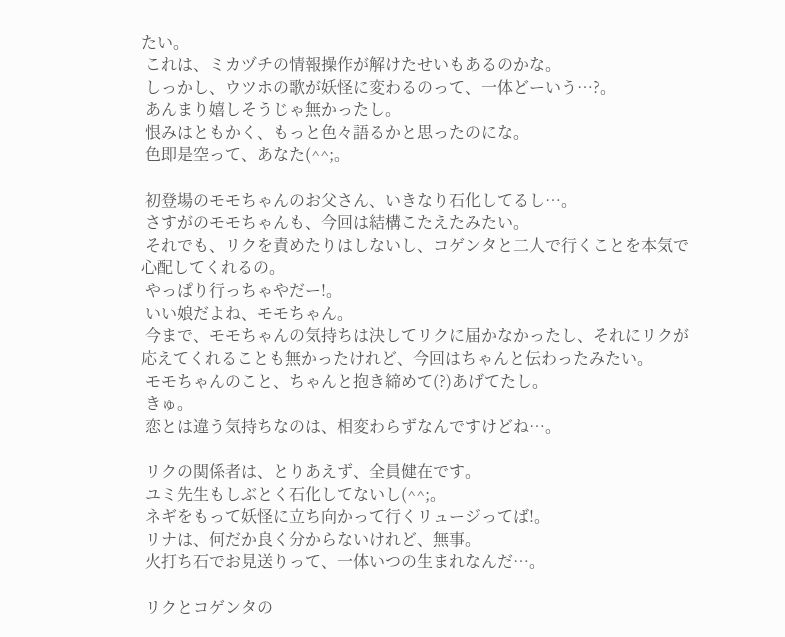たい。
 これは、ミカヅチの情報操作が解けたせいもあるのかな。
 しっかし、ウツホの歌が妖怪に変わるのって、一体どーいう…?。
 あんまり嬉しそうじゃ無かったし。
 恨みはともかく、もっと色々語るかと思ったのにな。
 色即是空って、あなた(^^;。

 初登場のモモちゃんのお父さん、いきなり石化してるし…。
 さすがのモモちゃんも、今回は結構こたえたみたい。
 それでも、リクを責めたりはしないし、コゲンタと二人で行くことを本気で心配してくれるの。
 やっぱり行っちゃやだー!。
 いい娘だよね、モモちゃん。
 今まで、モモちゃんの気持ちは決してリクに届かなかったし、それにリクが応えてくれることも無かったけれど、今回はちゃんと伝わったみたい。
 モモちゃんのこと、ちゃんと抱き締めて(?)あげてたし。
 きゅ。
 恋とは違う気持ちなのは、相変わらずなんですけどね…。

 リクの関係者は、とりあえず、全員健在です。
 ユミ先生もしぶとく石化してないし(^^;。
 ネギをもって妖怪に立ち向かって行くリュージってば!。
 リナは、何だか良く分からないけれど、無事。
 火打ち石でお見送りって、一体いつの生まれなんだ…。

 リクとコゲンタの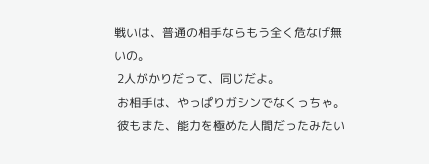戦いは、普通の相手ならもう全く危なげ無いの。
 2人がかりだって、同じだよ。
 お相手は、やっぱりガシンでなくっちゃ。
 彼もまた、能力を極めた人間だったみたい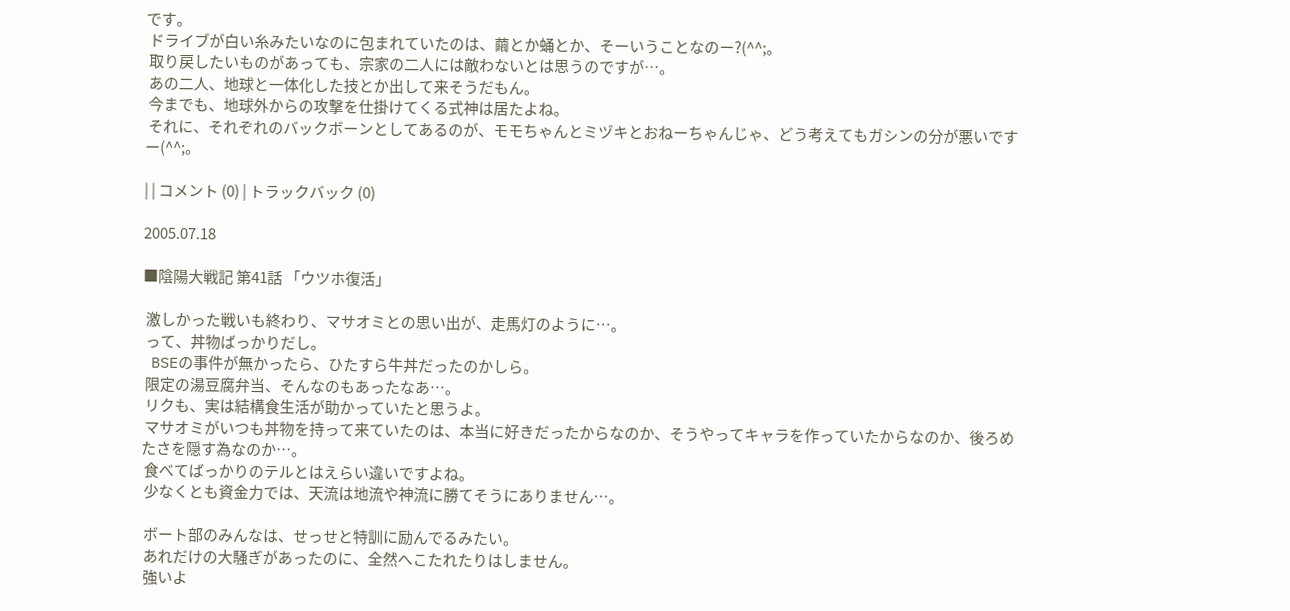です。
 ドライブが白い糸みたいなのに包まれていたのは、繭とか蛹とか、そーいうことなのー?(^^;。
 取り戻したいものがあっても、宗家の二人には敵わないとは思うのですが…。
 あの二人、地球と一体化した技とか出して来そうだもん。
 今までも、地球外からの攻撃を仕掛けてくる式神は居たよね。
 それに、それぞれのバックボーンとしてあるのが、モモちゃんとミヅキとおねーちゃんじゃ、どう考えてもガシンの分が悪いですー(^^;。

| | コメント (0) | トラックバック (0)

2005.07.18

■陰陽大戦記 第41話 「ウツホ復活」

 激しかった戦いも終わり、マサオミとの思い出が、走馬灯のように…。
 って、丼物ばっかりだし。
 BSEの事件が無かったら、ひたすら牛丼だったのかしら。
 限定の湯豆腐弁当、そんなのもあったなあ…。
 リクも、実は結構食生活が助かっていたと思うよ。
 マサオミがいつも丼物を持って来ていたのは、本当に好きだったからなのか、そうやってキャラを作っていたからなのか、後ろめたさを隠す為なのか…。
 食べてばっかりのテルとはえらい違いですよね。
 少なくとも資金力では、天流は地流や神流に勝てそうにありません…。

 ボート部のみんなは、せっせと特訓に励んでるみたい。
 あれだけの大騒ぎがあったのに、全然へこたれたりはしません。
 強いよ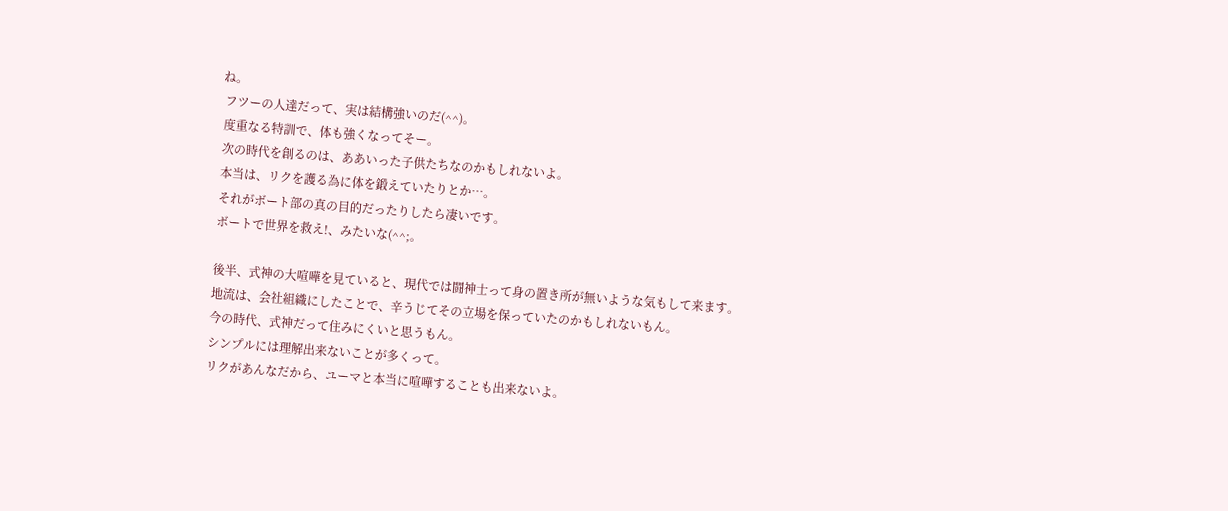ね。
 フツーの人達だって、実は結構強いのだ(^^)。
 度重なる特訓で、体も強くなってそー。
 次の時代を創るのは、ああいった子供たちなのかもしれないよ。
 本当は、リクを護る為に体を鍛えていたりとか…。
 それがボート部の真の目的だったりしたら凄いです。
 ボートで世界を救え!、みたいな(^^;。

 後半、式神の大喧嘩を見ていると、現代では闘神士って身の置き所が無いような気もして来ます。
 地流は、会社組織にしたことで、辛うじてその立場を保っていたのかもしれないもん。
 今の時代、式神だって住みにくいと思うもん。
 シンプルには理解出来ないことが多くって。
 リクがあんなだから、ユーマと本当に喧嘩することも出来ないよ。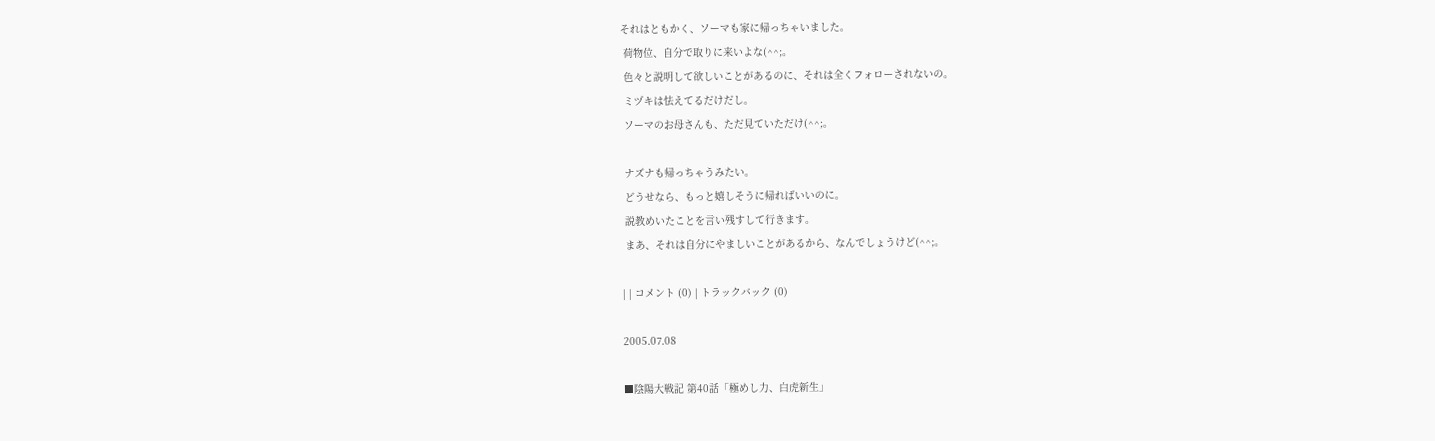それはともかく、ソーマも家に帰っちゃいました。
 荷物位、自分で取りに来いよな(^^;。
 色々と説明して欲しいことがあるのに、それは全くフォローされないの。
 ミヅキは怯えてるだけだし。
 ソーマのお母さんも、ただ見ていただけ(^^;。

 ナズナも帰っちゃうみたい。
 どうせなら、もっと嬉しそうに帰ればいいのに。
 説教めいたことを言い残すして行きます。
 まあ、それは自分にやましいことがあるから、なんでしょうけど(^^;。

| | コメント (0) | トラックバック (0)

2005.07.08

■陰陽大戦記 第40話「極めし力、白虎新生」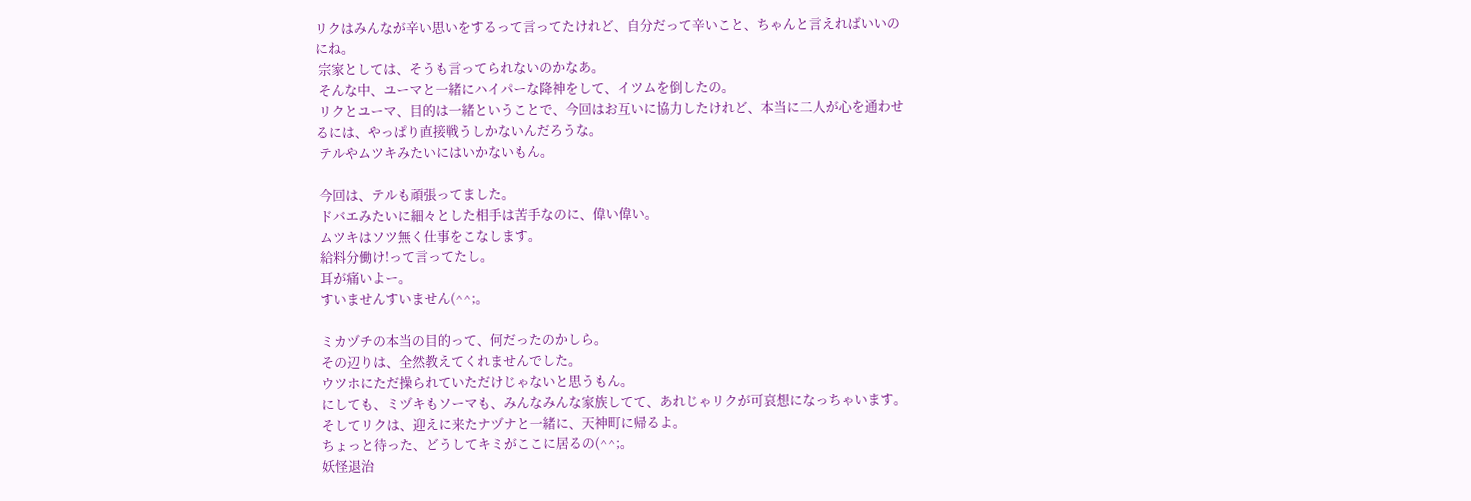リクはみんなが辛い思いをするって言ってたけれど、自分だって辛いこと、ちゃんと言えればいいのにね。
 宗家としては、そうも言ってられないのかなあ。
 そんな中、ユーマと一緒にハイパーな降神をして、イツムを倒したの。
 リクとユーマ、目的は一緒ということで、今回はお互いに協力したけれど、本当に二人が心を通わせるには、やっぱり直接戦うしかないんだろうな。
 テルやムツキみたいにはいかないもん。

 今回は、テルも頑張ってました。
 ドバエみたいに細々とした相手は苦手なのに、偉い偉い。
 ムツキはソツ無く仕事をこなします。
 給料分働け!って言ってたし。
 耳が痛いよー。
 すいませんすいません(^^;。

 ミカヅチの本当の目的って、何だったのかしら。
 その辺りは、全然教えてくれませんでした。
 ウツホにただ操られていただけじゃないと思うもん。
 にしても、ミヅキもソーマも、みんなみんな家族してて、あれじゃリクが可哀想になっちゃいます。
 そしてリクは、迎えに来たナヅナと一緒に、天神町に帰るよ。
 ちょっと待った、どうしてキミがここに居るの(^^;。
 妖怪退治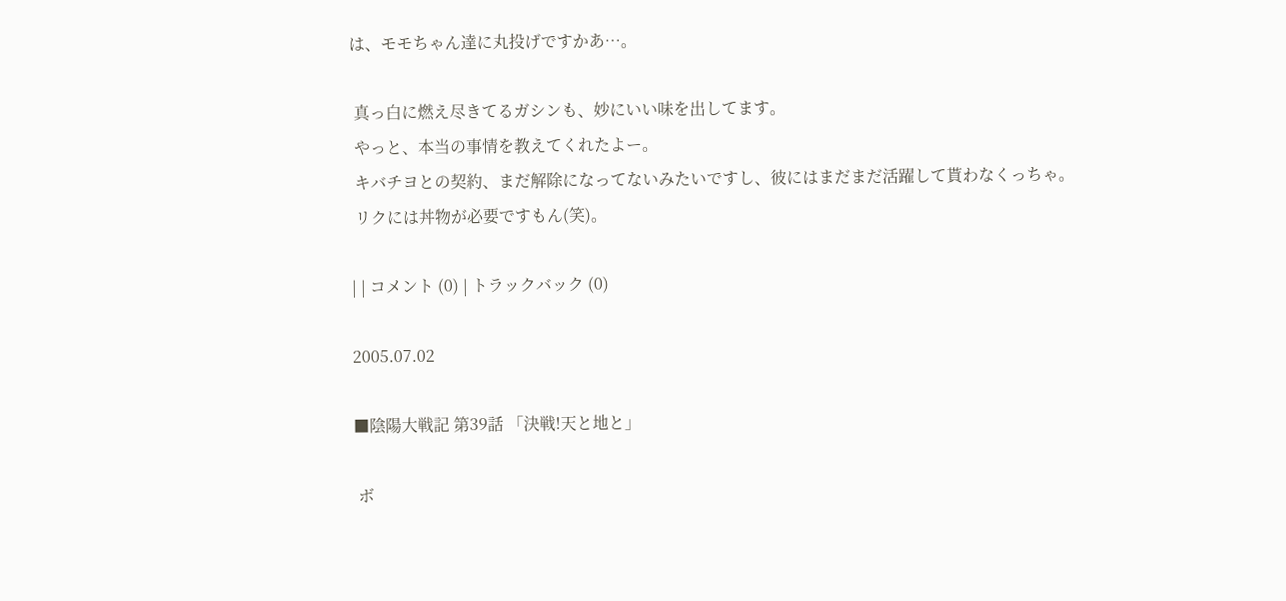は、モモちゃん達に丸投げですかあ…。

 真っ白に燃え尽きてるガシンも、妙にいい味を出してます。
 やっと、本当の事情を教えてくれたよー。
 キバチヨとの契約、まだ解除になってないみたいですし、彼にはまだまだ活躍して貰わなくっちゃ。
 リクには丼物が必要ですもん(笑)。

| | コメント (0) | トラックバック (0)

2005.07.02

■陰陽大戦記 第39話 「決戦!天と地と」

 ボ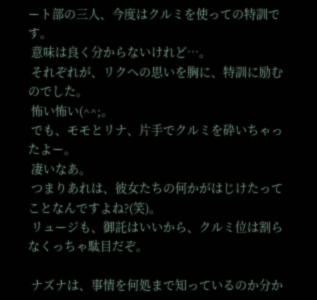ート部の三人、今度はクルミを使っての特訓です。
 意味は良く分からないけれど…。
 それぞれが、リクへの思いを胸に、特訓に励むのでした。
 怖い怖い(^^;。
 でも、モモとリナ、片手でクルミを砕いちゃったよー。
 凄いなあ。
 つまりあれは、彼女たちの何かがはじけたってことなんですよね?(笑)。
 リュージも、御託はいいから、クルミ位は割らなくっちゃ駄目だぞ。

 ナズナは、事情を何処まで知っているのか分か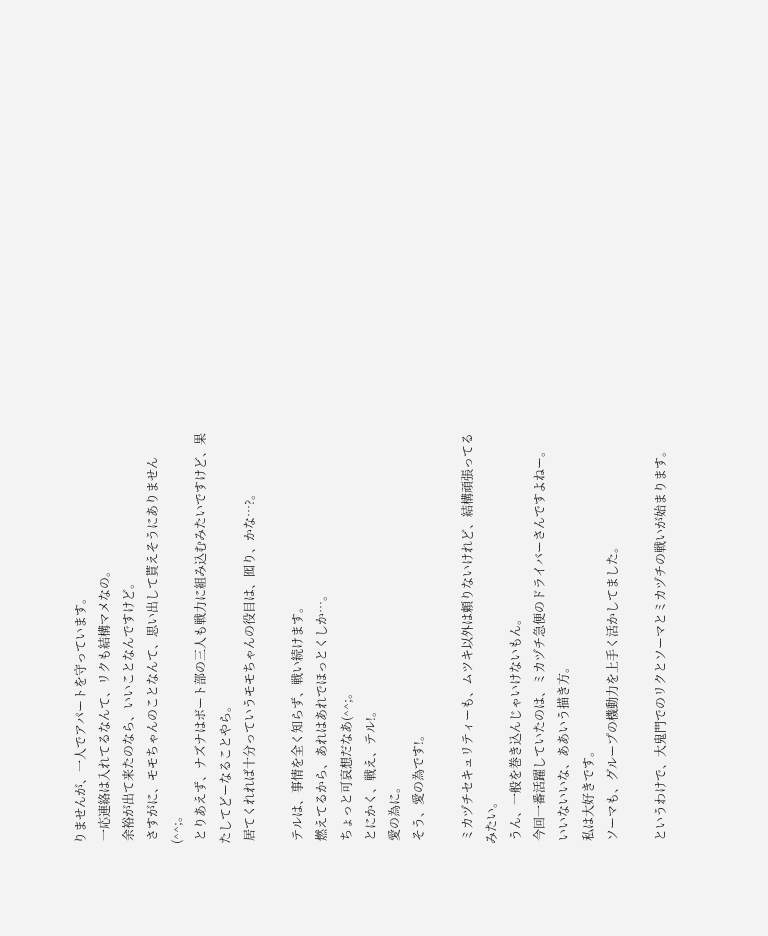りませんが、一人でアパートを守っています。
 一応連絡は入れてるなんて、リクも結構マメなの。
 余裕が出て来たのなら、いいことなんですけど。
 さすがに、モモちゃんのことなんて、思い出して貰えそうにありません(^^;。
 とりあえず、ナズナはボート部の三人も戦力に組み込むみたいですけど、果たしてどーなることやら。
 居てくれれば十分っていうモモちゃんの役目は、囮り、かな…?。

 テルは、事情を全く知らず、戦い続けます。
 燃えてるから、あれはあれでほっとくしか…。
 ちょっと可哀想だなあ(^^;。
 とにかく、戦え、テル!。
 愛の為に。
 そう、愛の為です!。

 ミカヅチセキュリティーも、ムツキ以外は頼りないけれど、結構頑張ってるみたい。
 うん、一般を巻き込んじゃいけないもん。
 今回一番活躍していたのは、ミカヅチ急便のドライバーさんですよねー。
 いいないいな、ああいう描き方。
 私は大好きです。
 ソーマも、グループの機動力を上手く活かしてました。

 というわけで、大鬼門でのリクとソーマとミカヅチの戦いが始まります。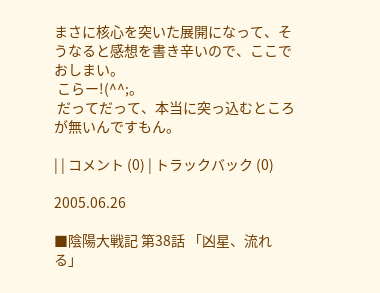まさに核心を突いた展開になって、そうなると感想を書き辛いので、ここでおしまい。
 こらー!(^^;。
 だってだって、本当に突っ込むところが無いんですもん。

| | コメント (0) | トラックバック (0)

2005.06.26

■陰陽大戦記 第38話 「凶星、流れる」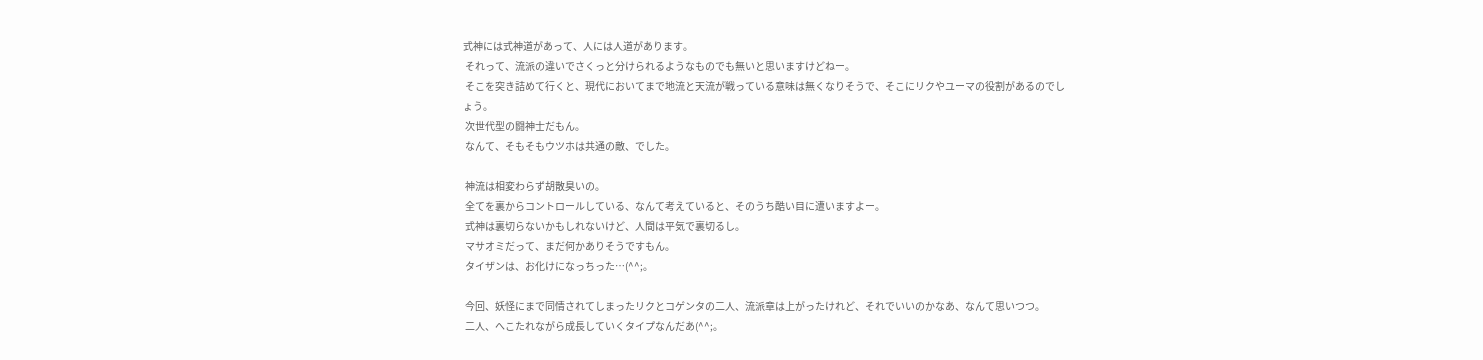式神には式神道があって、人には人道があります。
 それって、流派の違いでさくっと分けられるようなものでも無いと思いますけどねー。
 そこを突き詰めて行くと、現代においてまで地流と天流が戦っている意味は無くなりそうで、そこにリクやユーマの役割があるのでしょう。
 次世代型の闘神士だもん。
 なんて、そもそもウツホは共通の敵、でした。

 神流は相変わらず胡散臭いの。
 全てを裏からコントロールしている、なんて考えていると、そのうち酷い目に遭いますよー。
 式神は裏切らないかもしれないけど、人間は平気で裏切るし。
 マサオミだって、まだ何かありそうですもん。
 タイザンは、お化けになっちった…(^^;。

 今回、妖怪にまで同情されてしまったリクとコゲンタの二人、流派章は上がったけれど、それでいいのかなあ、なんて思いつつ。
 二人、へこたれながら成長していくタイプなんだあ(^^;。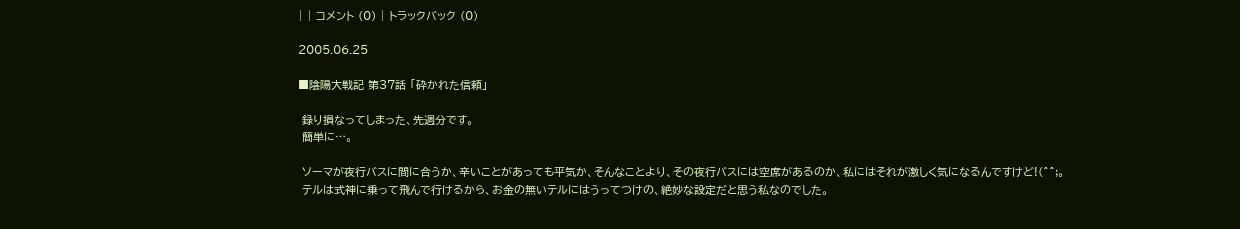| | コメント (0) | トラックバック (0)

2005.06.25

■陰陽大戦記 第37話 「砕かれた信頼」

 録り損なってしまった、先週分です。
 簡単に…。

 ソーマが夜行バスに間に合うか、辛いことがあっても平気か、そんなことより、その夜行バスには空席があるのか、私にはそれが激しく気になるんですけど!(^^;。
 テルは式神に乗って飛んで行けるから、お金の無いテルにはうってつけの、絶妙な設定だと思う私なのでした。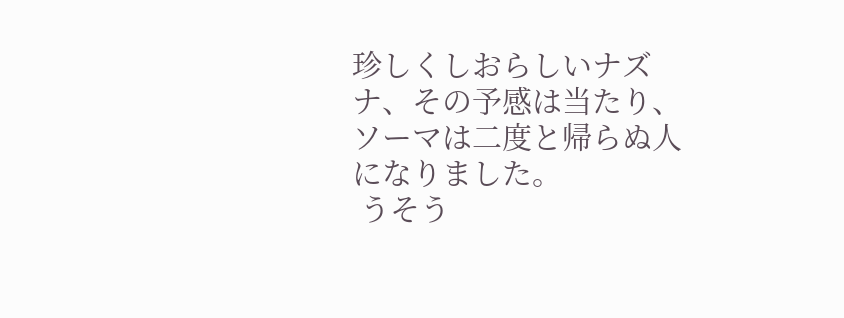珍しくしおらしいナズナ、その予感は当たり、ソーマは二度と帰らぬ人になりました。
 うそう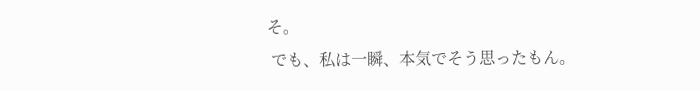そ。
 でも、私は一瞬、本気でそう思ったもん。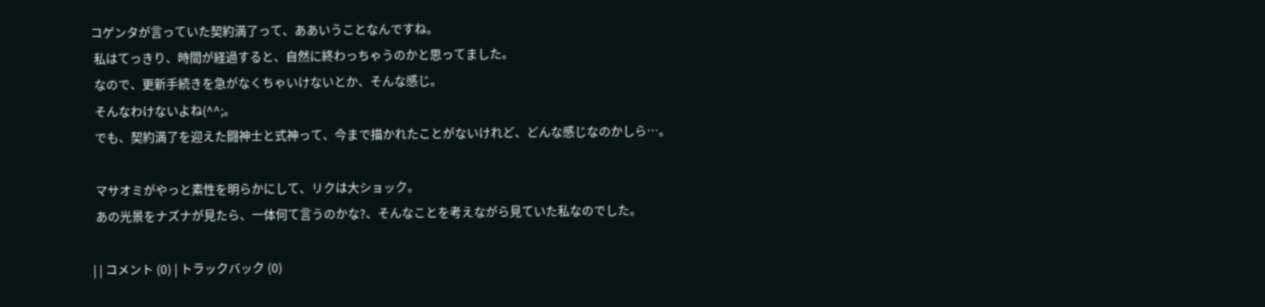コゲンタが言っていた契約満了って、ああいうことなんですね。
 私はてっきり、時間が経過すると、自然に終わっちゃうのかと思ってました。
 なので、更新手続きを急がなくちゃいけないとか、そんな感じ。
 そんなわけないよね(^^;。
 でも、契約満了を迎えた闘神士と式神って、今まで描かれたことがないけれど、どんな感じなのかしら…。

 マサオミがやっと素性を明らかにして、リクは大ショック。
 あの光景をナズナが見たら、一体何て言うのかな?、そんなことを考えながら見ていた私なのでした。

| | コメント (0) | トラックバック (0)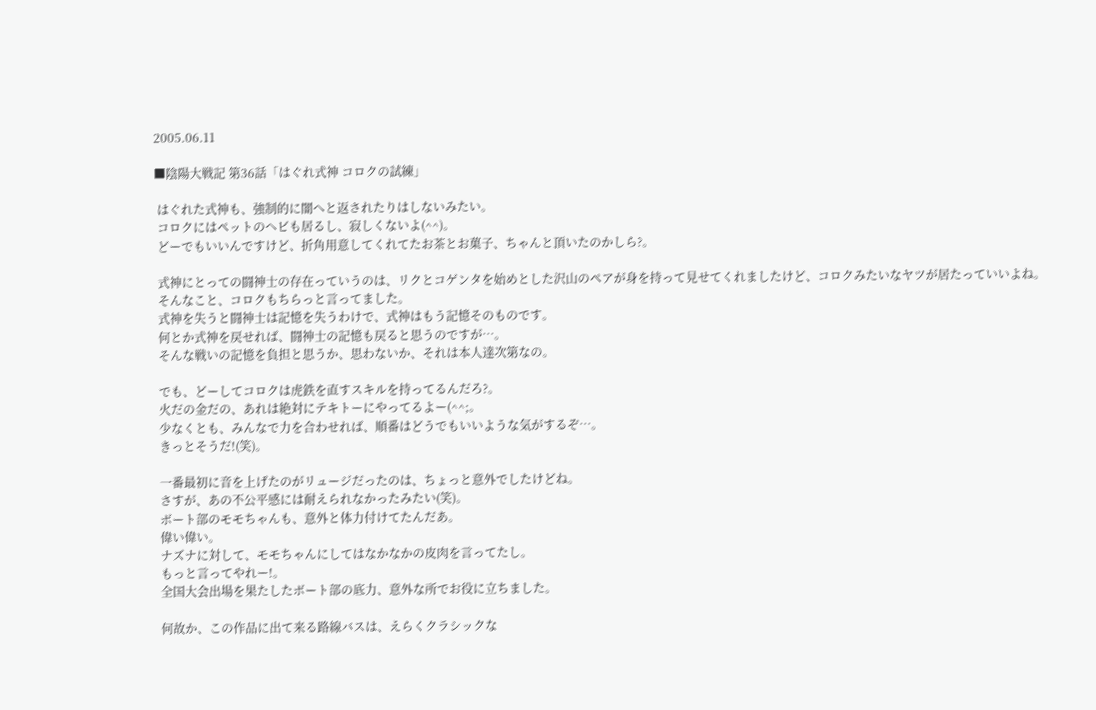2005.06.11

■陰陽大戦記 第36話「はぐれ式神 コロクの試練」

 はぐれた式神も、強制的に闇へと返されたりはしないみたい。
 コロクにはペットのヘビも居るし、寂しくないよ(^^)。
 どーでもいいんですけど、折角用意してくれてたお茶とお菓子、ちゃんと頂いたのかしら?。

 式神にとっての闘神士の存在っていうのは、リクとコゲンタを始めとした沢山のペアが身を持って見せてくれましたけど、コロクみたいなヤツが居たっていいよね。
 そんなこと、コロクもちらっと言ってました。
 式神を失うと闘神士は記憶を失うわけで、式神はもう記憶そのものです。
 何とか式神を戻せれば、闘神士の記憶も戻ると思うのですが…。
 そんな戦いの記憶を負担と思うか、思わないか、それは本人達次第なの。

 でも、どーしてコロクは虎鉄を直すスキルを持ってるんだろ?。
 火だの金だの、あれは絶対にテキトーにやってるよー(^^;。
 少なくとも、みんなで力を合わせれば、順番はどうでもいいような気がするぞ…。
 きっとそうだ!(笑)。

 一番最初に音を上げたのがリュージだったのは、ちょっと意外でしたけどね。
 さすが、あの不公平感には耐えられなかったみたい(笑)。
 ボート部のモモちゃんも、意外と体力付けてたんだあ。
 偉い偉い。
 ナズナに対して、モモちゃんにしてはなかなかの皮肉を言ってたし。
 もっと言ってやれー!。
 全国大会出場を果たしたボート部の底力、意外な所でお役に立ちました。

 何故か、この作品に出て来る路線バスは、えらくクラシックな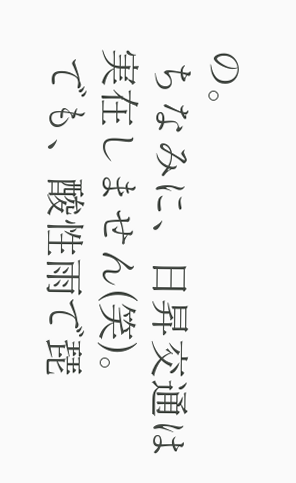の。
 ちなみに、日昇交通は実在しません(笑)。
 でも、酸性雨で琵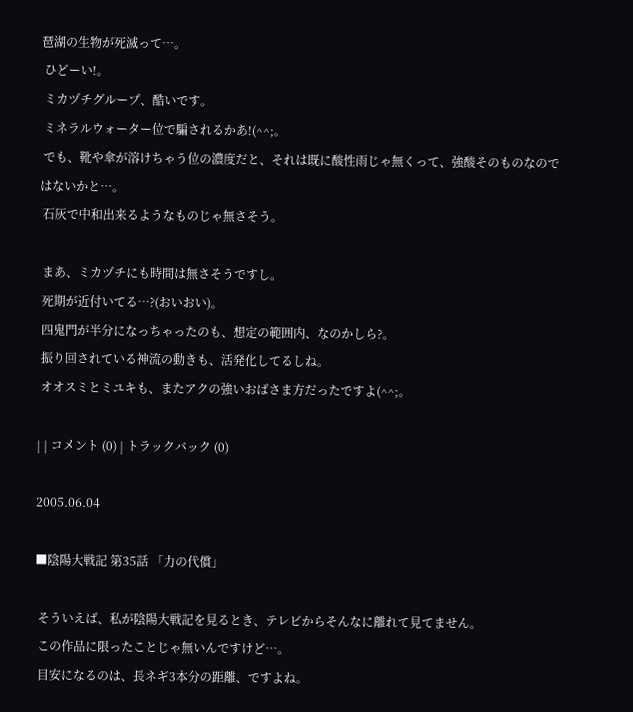琶湖の生物が死滅って…。
 ひどーい!。
 ミカヅチグループ、酷いです。
 ミネラルウォーター位で騙されるかあ!(^^;。
 でも、靴や傘が溶けちゃう位の濃度だと、それは既に酸性雨じゃ無くって、強酸そのものなのではないかと…。
 石灰で中和出来るようなものじゃ無さそう。

 まあ、ミカヅチにも時間は無さそうですし。
 死期が近付いてる…?(おいおい)。
 四鬼門が半分になっちゃったのも、想定の範囲内、なのかしら?。
 振り回されている神流の動きも、活発化してるしね。
 オオスミとミユキも、またアクの強いおばさま方だったですよ(^^;。

| | コメント (0) | トラックバック (0)

2005.06.04

■陰陽大戦記 第35話 「力の代償」

 そういえば、私が陰陽大戦記を見るとき、テレビからそんなに離れて見てません。
 この作品に限ったことじゃ無いんですけど…。
 目安になるのは、長ネギ3本分の距離、ですよね。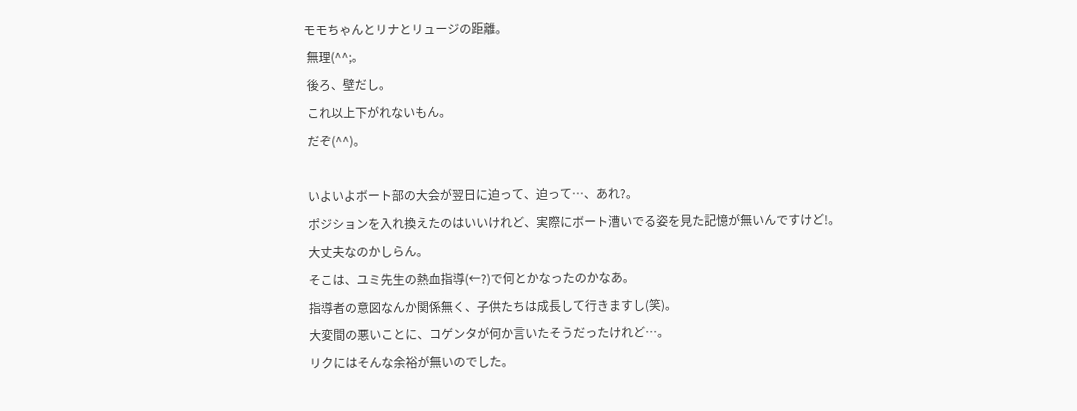モモちゃんとリナとリュージの距離。
 無理(^^;。
 後ろ、壁だし。
 これ以上下がれないもん。
 だぞ(^^)。

 いよいよボート部の大会が翌日に迫って、迫って…、あれ?。
 ポジションを入れ換えたのはいいけれど、実際にボート漕いでる姿を見た記憶が無いんですけど!。
 大丈夫なのかしらん。
 そこは、ユミ先生の熱血指導(←?)で何とかなったのかなあ。
 指導者の意図なんか関係無く、子供たちは成長して行きますし(笑)。
 大変間の悪いことに、コゲンタが何か言いたそうだったけれど…。
 リクにはそんな余裕が無いのでした。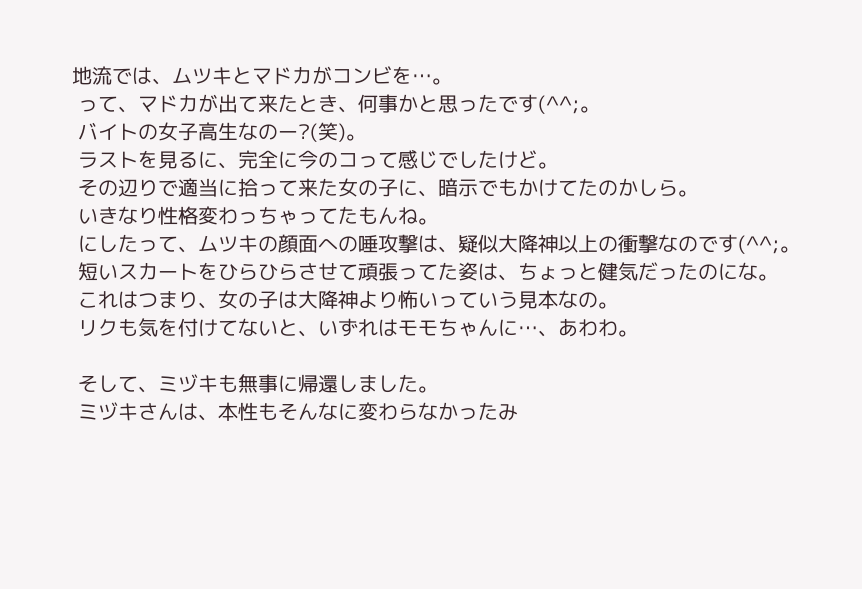地流では、ムツキとマドカがコンビを…。
 って、マドカが出て来たとき、何事かと思ったです(^^;。
 バイトの女子高生なのー?(笑)。
 ラストを見るに、完全に今のコって感じでしたけど。
 その辺りで適当に拾って来た女の子に、暗示でもかけてたのかしら。
 いきなり性格変わっちゃってたもんね。
 にしたって、ムツキの顔面への唾攻撃は、疑似大降神以上の衝撃なのです(^^;。
 短いスカートをひらひらさせて頑張ってた姿は、ちょっと健気だったのにな。
 これはつまり、女の子は大降神より怖いっていう見本なの。
 リクも気を付けてないと、いずれはモモちゃんに…、あわわ。

 そして、ミヅキも無事に帰還しました。
 ミヅキさんは、本性もそんなに変わらなかったみ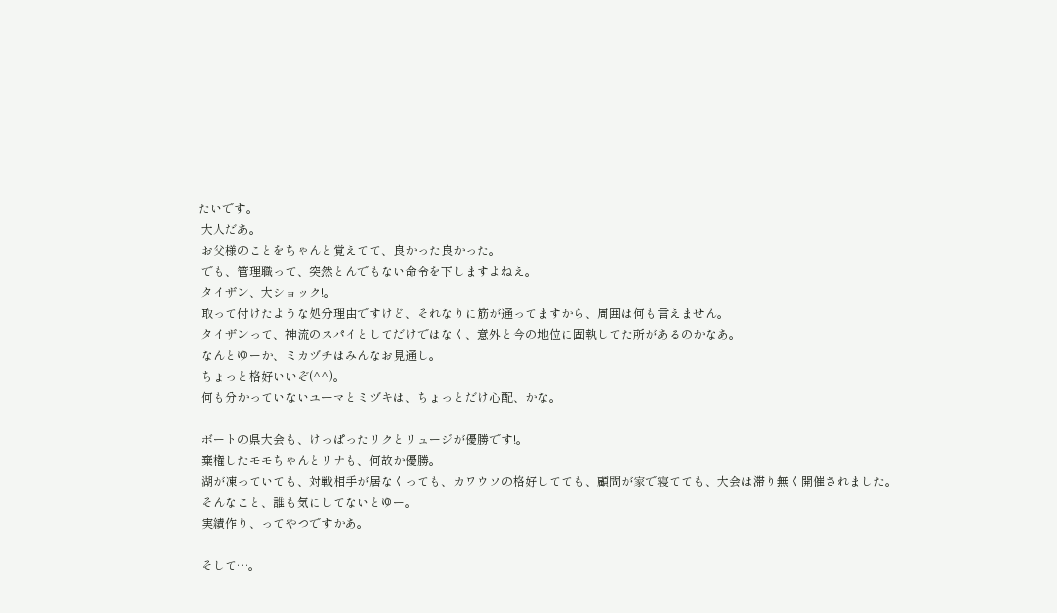たいです。
 大人だあ。
 お父様のことをちゃんと覚えてて、良かった良かった。
 でも、管理職って、突然とんでもない命令を下しますよねえ。
 タイザン、大ショック!。
 取って付けたような処分理由ですけど、それなりに筋が通ってますから、周囲は何も言えません。
 タイザンって、神流のスパイとしてだけではなく、意外と今の地位に固執してた所があるのかなあ。
 なんとゆーか、ミカヅチはみんなお見通し。
 ちょっと格好いいぞ(^^)。
 何も分かっていないユーマとミヅキは、ちょっとだけ心配、かな。

 ボートの県大会も、けっぱったリクとリュージが優勝です!。
 棄権したモモちゃんとリナも、何故か優勝。
 湖が凍っていても、対戦相手が居なくっても、カワウソの格好してても、顧問が家で寝てても、大会は滞り無く開催されました。
 そんなこと、誰も気にしてないとゆー。
 実績作り、ってやつですかあ。

 そして…。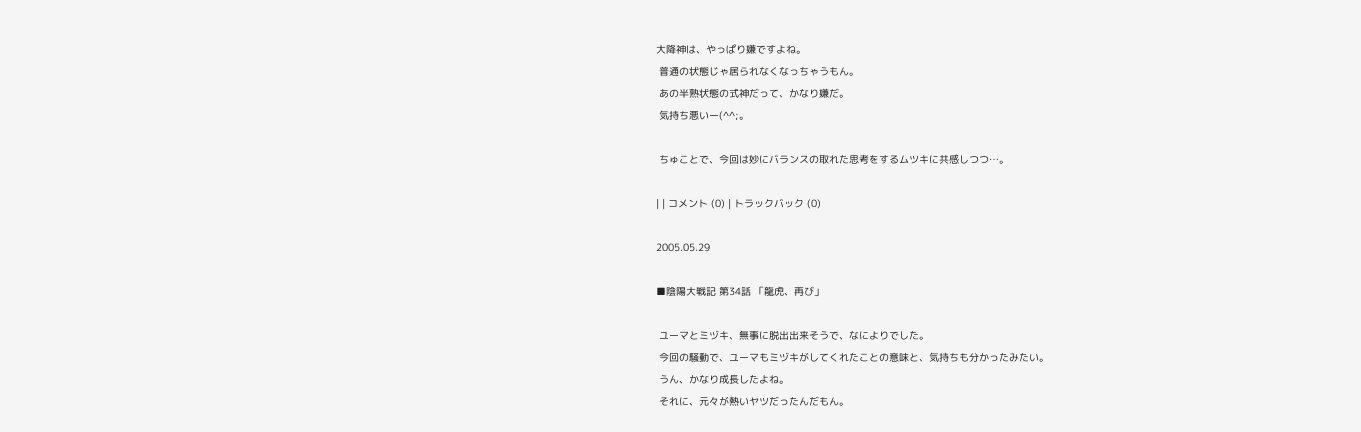大降神は、やっぱり嫌ですよね。
 普通の状態じゃ居られなくなっちゃうもん。
 あの半熟状態の式神だって、かなり嫌だ。
 気持ち悪いー(^^;。

 ちゅことで、今回は妙にバランスの取れた思考をするムツキに共感しつつ…。

| | コメント (0) | トラックバック (0)

2005.05.29

■陰陽大戦記 第34話 「龍虎、再び」

 ユーマとミヅキ、無事に脱出出来そうで、なによりでした。
 今回の騒動で、ユーマもミヅキがしてくれたことの意味と、気持ちも分かったみたい。
 うん、かなり成長したよね。
 それに、元々が熱いヤツだったんだもん。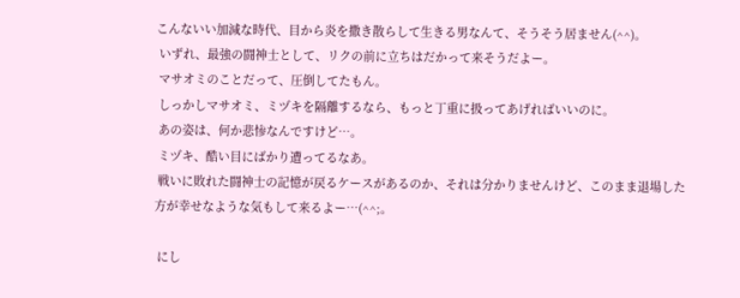こんないい加減な時代、目から炎を撒き散らして生きる男なんて、そうそう居ません(^^)。
 いずれ、最強の闘神士として、リクの前に立ちはだかって来そうだよー。
 マサオミのことだって、圧倒してたもん。
 しっかしマサオミ、ミヅキを隔離するなら、もっと丁重に扱ってあげればいいのに。
 あの姿は、何か悲惨なんですけど…。
 ミヅキ、酷い目にばかり遭ってるなあ。
 戦いに敗れた闘神士の記憶が戻るケースがあるのか、それは分かりませんけど、このまま退場した方が幸せなような気もして来るよー…(^^;。

 にし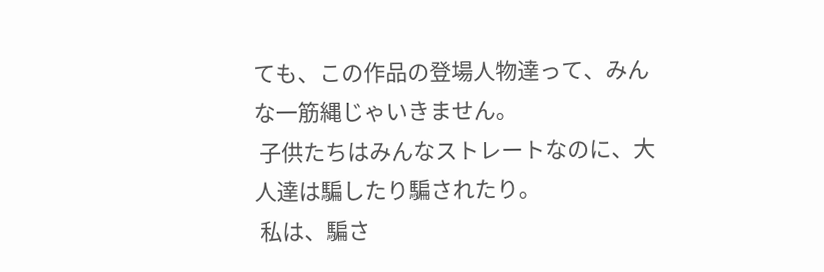ても、この作品の登場人物達って、みんな一筋縄じゃいきません。
 子供たちはみんなストレートなのに、大人達は騙したり騙されたり。
 私は、騙さ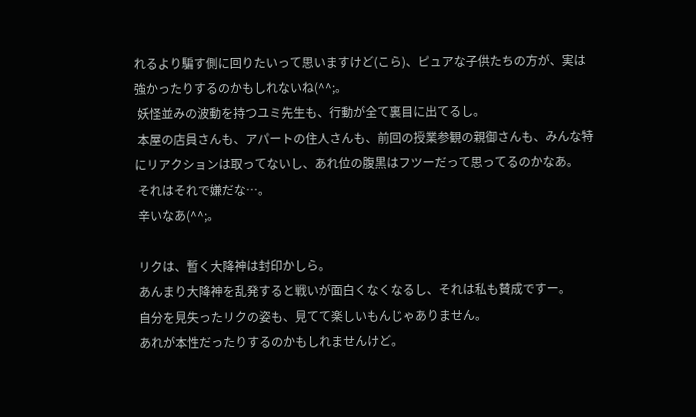れるより騙す側に回りたいって思いますけど(こら)、ピュアな子供たちの方が、実は強かったりするのかもしれないね(^^;。
 妖怪並みの波動を持つユミ先生も、行動が全て裏目に出てるし。
 本屋の店員さんも、アパートの住人さんも、前回の授業参観の親御さんも、みんな特にリアクションは取ってないし、あれ位の腹黒はフツーだって思ってるのかなあ。
 それはそれで嫌だな…。
 辛いなあ(^^;。

 リクは、暫く大降神は封印かしら。
 あんまり大降神を乱発すると戦いが面白くなくなるし、それは私も賛成ですー。
 自分を見失ったリクの姿も、見てて楽しいもんじゃありません。
 あれが本性だったりするのかもしれませんけど。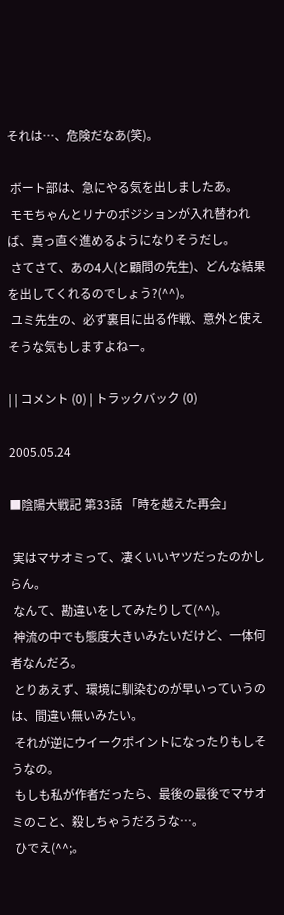それは…、危険だなあ(笑)。

 ボート部は、急にやる気を出しましたあ。
 モモちゃんとリナのポジションが入れ替われば、真っ直ぐ進めるようになりそうだし。
 さてさて、あの4人(と顧問の先生)、どんな結果を出してくれるのでしょう?(^^)。
 ユミ先生の、必ず裏目に出る作戦、意外と使えそうな気もしますよねー。

| | コメント (0) | トラックバック (0)

2005.05.24

■陰陽大戦記 第33話 「時を越えた再会」

 実はマサオミって、凄くいいヤツだったのかしらん。
 なんて、勘違いをしてみたりして(^^)。
 神流の中でも態度大きいみたいだけど、一体何者なんだろ。
 とりあえず、環境に馴染むのが早いっていうのは、間違い無いみたい。
 それが逆にウイークポイントになったりもしそうなの。
 もしも私が作者だったら、最後の最後でマサオミのこと、殺しちゃうだろうな…。
 ひでえ(^^;。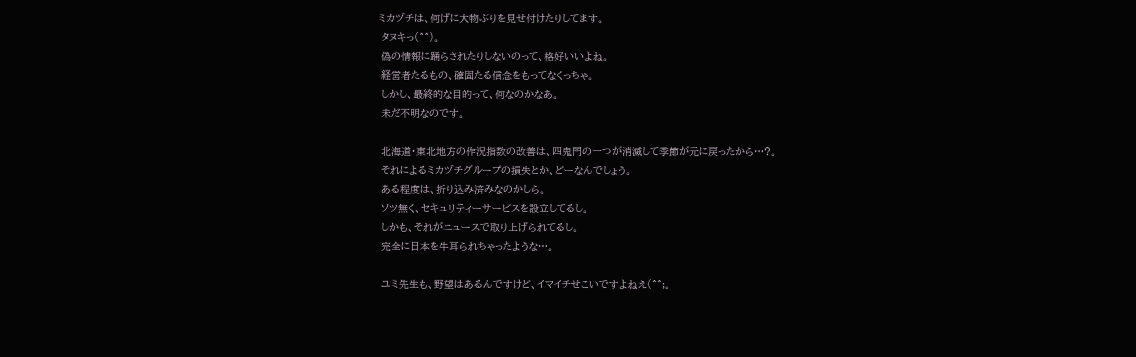ミカヅチは、何げに大物ぶりを見せ付けたりしてます。
 タヌキっ(^^)。
 偽の情報に踊らされたりしないのって、格好いいよね。
 経営者たるもの、確固たる信念をもってなくっちゃ。
 しかし、最終的な目的って、何なのかなあ。
 未だ不明なのです。

 北海道・東北地方の作況指数の改善は、四鬼門の一つが消滅して季節が元に戻ったから…?。
 それによるミカヅチグループの損失とか、どーなんでしょう。
 ある程度は、折り込み済みなのかしら。
 ソツ無く、セキュリティーサービスを設立してるし。
 しかも、それがニュースで取り上げられてるし。
 完全に日本を牛耳られちゃったような…。

 ユミ先生も、野望はあるんですけど、イマイチせこいですよねえ(^^;。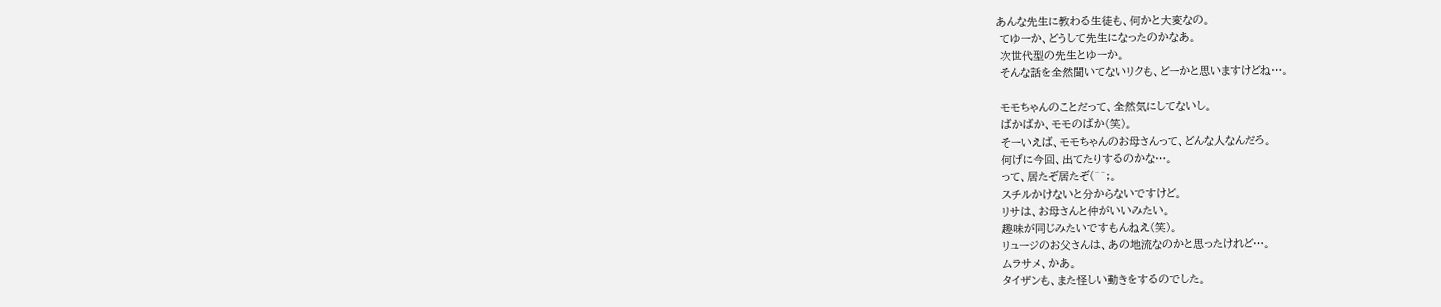あんな先生に教わる生徒も、何かと大変なの。
 てゆーか、どうして先生になったのかなあ。
 次世代型の先生とゆーか。
 そんな話を全然聞いてないリクも、どーかと思いますけどね…。

 モモちゃんのことだって、全然気にしてないし。
 ばかばか、モモのばか(笑)。
 そーいえば、モモちゃんのお母さんって、どんな人なんだろ。
 何げに今回、出てたりするのかな…。
 って、居たぞ居たぞ(^^;。
 スチルかけないと分からないですけど。
 リサは、お母さんと仲がいいみたい。
 趣味が同じみたいですもんねえ(笑)。
 リュージのお父さんは、あの地流なのかと思ったけれど…。
 ムラサメ、かあ。
 タイザンも、また怪しい動きをするのでした。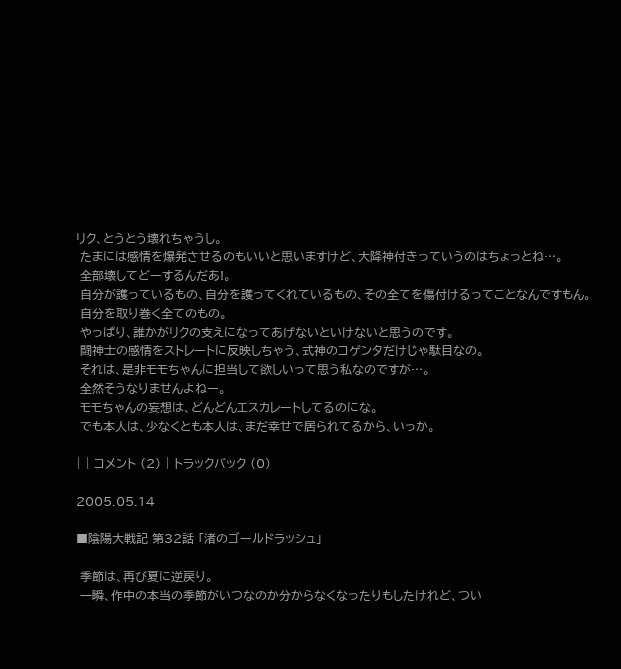リク、とうとう壊れちゃうし。
 たまには感情を爆発させるのもいいと思いますけど、大降神付きっていうのはちょっとね…。
 全部壊してどーするんだあ!。
 自分が護っているもの、自分を護ってくれているもの、その全てを傷付けるってことなんですもん。
 自分を取り巻く全てのもの。
 やっぱり、誰かがリクの支えになってあげないといけないと思うのです。
 闘神士の感情をストレートに反映しちゃう、式神のコゲンタだけじゃ駄目なの。
 それは、是非モモちゃんに担当して欲しいって思う私なのですが…。
 全然そうなりませんよねー。
 モモちゃんの妄想は、どんどんエスカレートしてるのにな。
 でも本人は、少なくとも本人は、まだ幸せで居られてるから、いっか。

| | コメント (2) | トラックバック (0)

2005.05.14

■陰陽大戦記 第32話 「渚のゴールドラッシュ」

 季節は、再び夏に逆戻り。
 一瞬、作中の本当の季節がいつなのか分からなくなったりもしたけれど、つい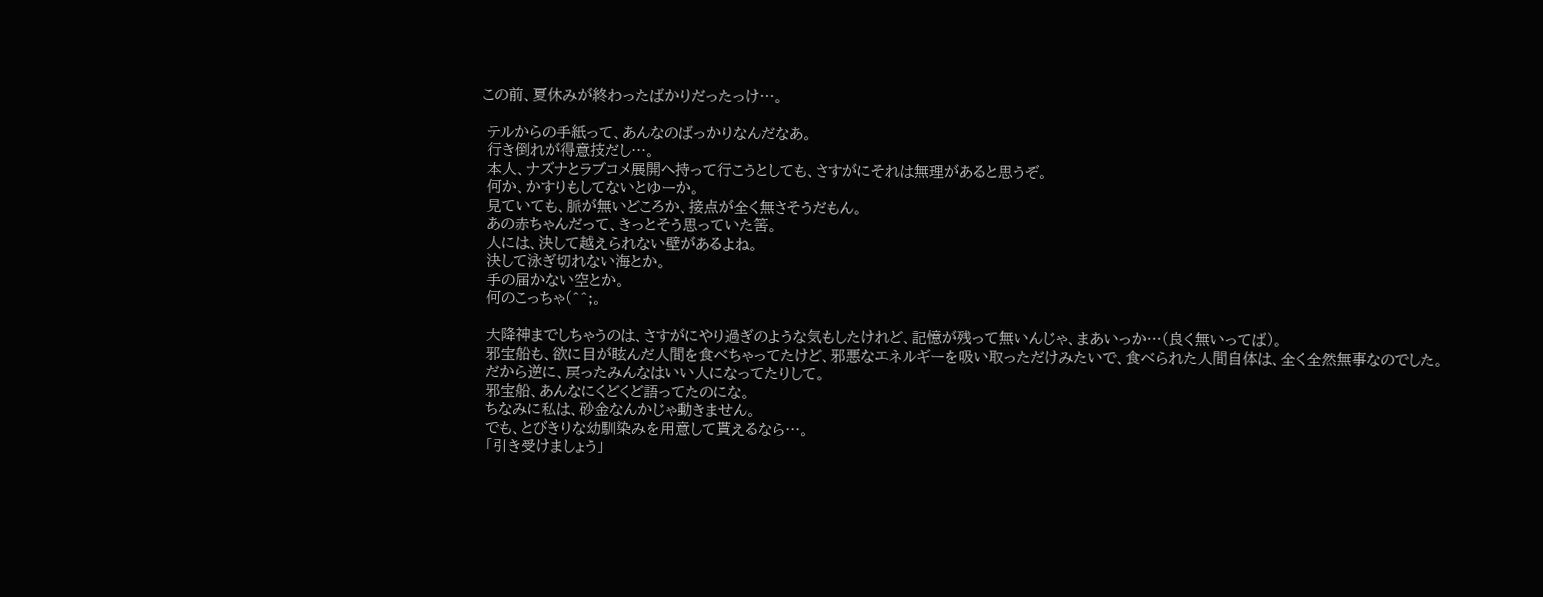この前、夏休みが終わったばかりだったっけ…。

 テルからの手紙って、あんなのばっかりなんだなあ。
 行き倒れが得意技だし…。
 本人、ナズナとラブコメ展開へ持って行こうとしても、さすがにそれは無理があると思うぞ。
 何か、かすりもしてないとゆーか。
 見ていても、脈が無いどころか、接点が全く無さそうだもん。
 あの赤ちゃんだって、きっとそう思っていた筈。
 人には、決して越えられない壁があるよね。
 決して泳ぎ切れない海とか。
 手の届かない空とか。
 何のこっちゃ(^^;。

 大降神までしちゃうのは、さすがにやり過ぎのような気もしたけれど、記憶が残って無いんじゃ、まあいっか…(良く無いってば)。
 邪宝船も、欲に目が眩んだ人間を食べちゃってたけど、邪悪なエネルギーを吸い取っただけみたいで、食べられた人間自体は、全く全然無事なのでした。
 だから逆に、戻ったみんなはいい人になってたりして。
 邪宝船、あんなにくどくど語ってたのにな。
 ちなみに私は、砂金なんかじゃ動きません。
 でも、とびきりな幼馴染みを用意して貰えるなら…。
 「引き受けましょう」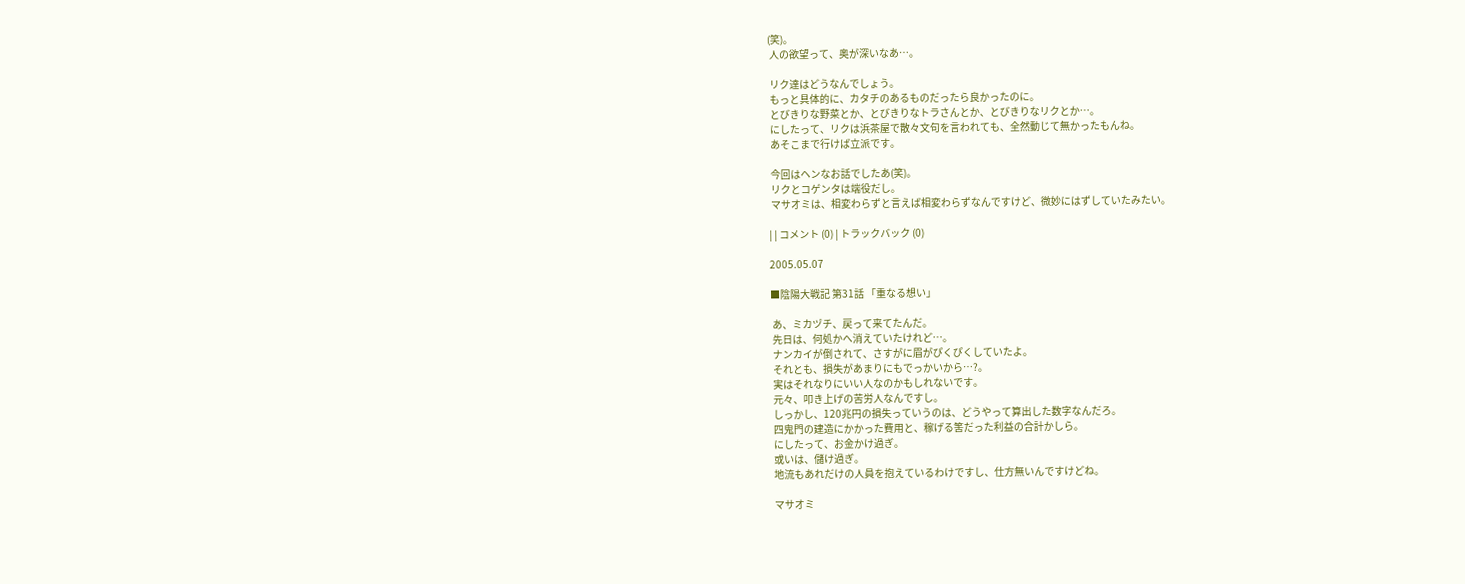(笑)。
 人の欲望って、奥が深いなあ…。

 リク達はどうなんでしょう。
 もっと具体的に、カタチのあるものだったら良かったのに。
 とびきりな野菜とか、とびきりなトラさんとか、とびきりなリクとか…。
 にしたって、リクは浜茶屋で散々文句を言われても、全然動じて無かったもんね。
 あそこまで行けば立派です。

 今回はヘンなお話でしたあ(笑)。
 リクとコゲンタは端役だし。
 マサオミは、相変わらずと言えば相変わらずなんですけど、微妙にはずしていたみたい。

| | コメント (0) | トラックバック (0)

2005.05.07

■陰陽大戦記 第31話 「重なる想い」

 あ、ミカヅチ、戻って来てたんだ。
 先日は、何処かへ消えていたけれど…。
 ナンカイが倒されて、さすがに眉がぴくぴくしていたよ。
 それとも、損失があまりにもでっかいから…?。
 実はそれなりにいい人なのかもしれないです。
 元々、叩き上げの苦労人なんですし。
 しっかし、120兆円の損失っていうのは、どうやって算出した数字なんだろ。
 四鬼門の建造にかかった費用と、稼げる筈だった利益の合計かしら。
 にしたって、お金かけ過ぎ。
 或いは、儲け過ぎ。
 地流もあれだけの人員を抱えているわけですし、仕方無いんですけどね。

 マサオミ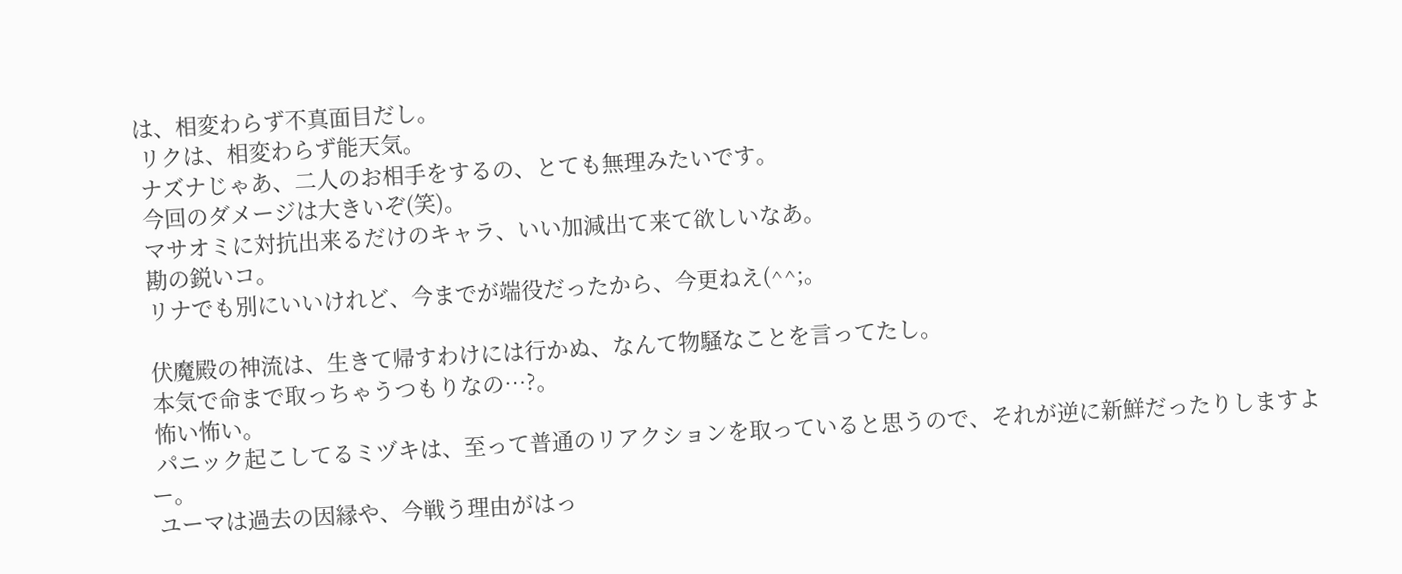は、相変わらず不真面目だし。
 リクは、相変わらず能天気。
 ナズナじゃあ、二人のお相手をするの、とても無理みたいです。
 今回のダメージは大きいぞ(笑)。
 マサオミに対抗出来るだけのキャラ、いい加減出て来て欲しいなあ。
 勘の鋭いコ。
 リナでも別にいいけれど、今までが端役だったから、今更ねえ(^^;。

 伏魔殿の神流は、生きて帰すわけには行かぬ、なんて物騒なことを言ってたし。
 本気で命まで取っちゃうつもりなの…?。
 怖い怖い。
 パニック起こしてるミヅキは、至って普通のリアクションを取っていると思うので、それが逆に新鮮だったりしますよー。
 ユーマは過去の因縁や、今戦う理由がはっ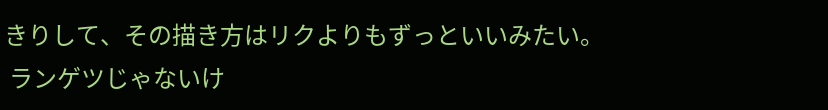きりして、その描き方はリクよりもずっといいみたい。
 ランゲツじゃないけ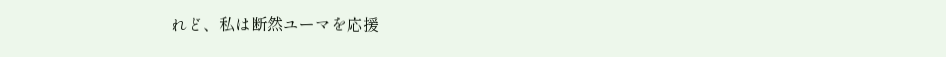れど、私は断然ユーマを応援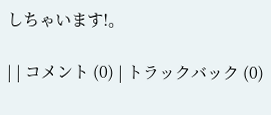しちゃいます!。

| | コメント (0) | トラックバック (0)